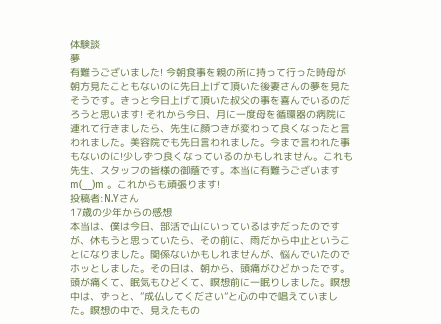体験談
夢
有難うございました! 今朝食事を親の所に持って行った時母が朝方見たこともないのに先日上げて頂いた後妻さんの夢を見たそうです。きっと今日上げて頂いた叔父の事を喜んでいるのだろうと思います! それから今日、月に一度母を循環器の病院に連れて行きましたら、先生に顔つきが変わって良くなったと言われました。美容院でも先日言われました。今まで言われた事もないのに!少しずつ良くなっているのかもしれません。これも先生、スタッフの皆様の御蔭です。本当に有難うございますm(__)m 。これからも頑張ります!
投稿者:N.Yさん
17歳の少年からの感想
本当は、僕は今日、部活で山にいっているはずだったのですが、休もうと思っていたら、その前に、雨だから中止ということになりました。関係ないかもしれませんが、悩んでいたのでホッとしました。その日は、朝から、頭痛がひどかったです。頭が痛くて、眠気もひどくて、瞑想前に一眠りしました。瞑想中は、ずっと、”成仏してください”と心の中で唱えていました。瞑想の中で、見えたもの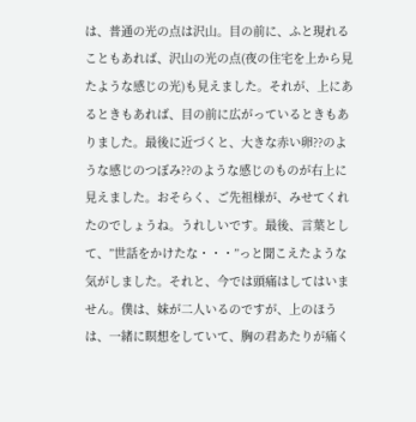は、普通の光の点は沢山。目の前に、ふと現れることもあれば、沢山の光の点(夜の住宅を上から見たような感じの光)も見えました。それが、上にあるときもあれば、目の前に広がっているときもありました。最後に近づくと、大きな赤い卵??のような感じのつぼみ??のような感じのものが右上に見えました。おそらく、ご先祖様が、みせてくれたのでしょうね。うれしいです。最後、言葉として、”世話をかけたな・・・”っと聞こえたような気がしました。それと、今では頭痛はしてはいません。僕は、妹が二人いるのですが、上のほうは、一緒に瞑想をしていて、胸の君あたりが痛く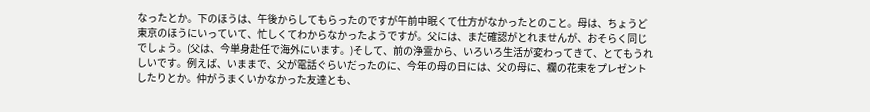なったとか。下のほうは、午後からしてもらったのですが午前中眠くて仕方がなかったとのこと。母は、ちょうど東京のほうにいっていて、忙しくてわからなかったようですが。父には、まだ確認がとれませんが、おそらく同じでしょう。(父は、今単身赴任で海外にいます。)そして、前の浄霊から、いろいろ生活が変わってきて、とてもうれしいです。例えば、いままで、父が電話ぐらいだったのに、今年の母の日には、父の母に、欄の花束をプレゼントしたりとか。仲がうまくいかなかった友達とも、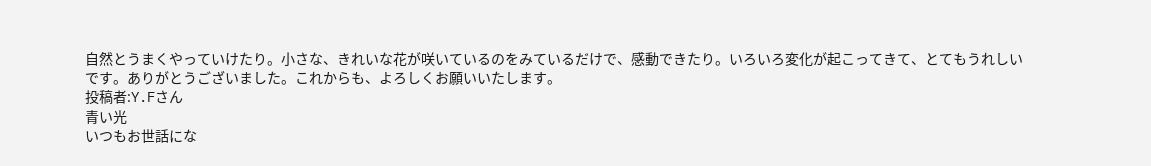自然とうまくやっていけたり。小さな、きれいな花が咲いているのをみているだけで、感動できたり。いろいろ変化が起こってきて、とてもうれしいです。ありがとうございました。これからも、よろしくお願いいたします。
投稿者:Y.Fさん
青い光
いつもお世話にな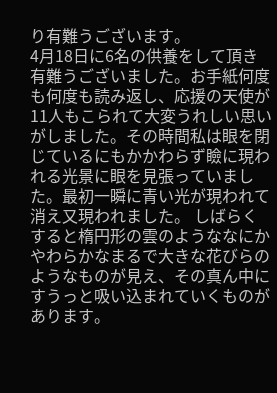り有難うございます。
4月18日に6名の供養をして頂き有難うございました。お手紙何度も何度も読み返し、応援の天使が11人もこられて大変うれしい思いがしました。その時間私は眼を閉じているにもかかわらず瞼に現われる光景に眼を見張っていました。最初一瞬に青い光が現われて消え又現われました。 しばらくすると楕円形の雲のようななにかやわらかなまるで大きな花びらのようなものが見え、その真ん中にすうっと吸い込まれていくものがあります。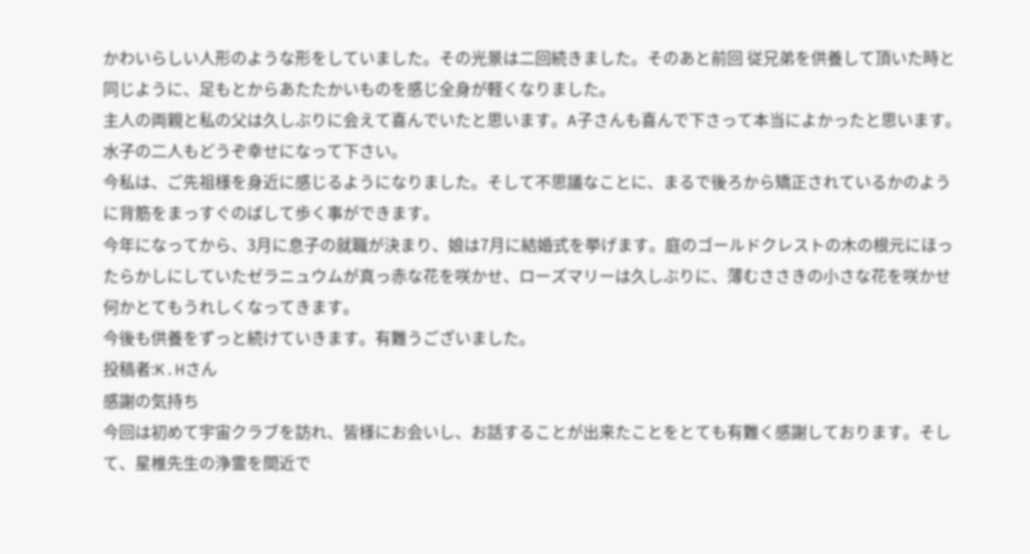かわいらしい人形のような形をしていました。その光景は二回続きました。そのあと前回 従兄弟を供養して頂いた時と同じように、足もとからあたたかいものを感じ全身が軽くなりました。
主人の両親と私の父は久しぶりに会えて喜んでいたと思います。A子さんも喜んで下さって本当によかったと思います。水子の二人もどうぞ幸せになって下さい。
今私は、ご先祖様を身近に感じるようになりました。そして不思議なことに、まるで後ろから矯正されているかのように背筋をまっすぐのばして歩く事ができます。
今年になってから、3月に息子の就職が決まり、娘は7月に結婚式を挙げます。庭のゴールドクレストの木の根元にほったらかしにしていたゼラニュウムが真っ赤な花を咲かせ、ローズマリーは久しぶりに、薄むささきの小さな花を咲かせ何かとてもうれしくなってきます。
今後も供養をずっと続けていきます。有難うございました。
投稿者:K.Hさん
感謝の気持ち
今回は初めて宇宙クラブを訪れ、皆様にお会いし、お話することが出来たことをとても有難く感謝しております。そして、星椎先生の浄霊を間近で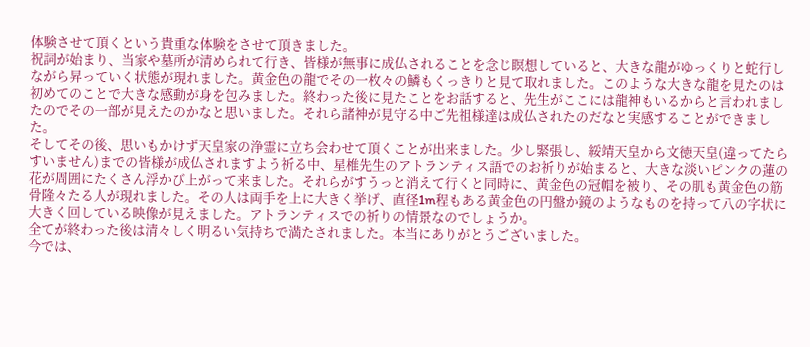体験させて頂くという貴重な体験をさせて頂きました。
祝詞が始まり、当家や墓所が清められて行き、皆様が無事に成仏されることを念じ瞑想していると、大きな龍がゆっくりと蛇行しながら昇っていく状態が現れました。黄金色の龍でその一枚々の鱗もくっきりと見て取れました。このような大きな龍を見たのは初めてのことで大きな感動が身を包みました。終わった後に見たことをお話すると、先生がここには龍神もいるからと言われましたのでその一部が見えたのかなと思いました。それら諸神が見守る中ご先祖様達は成仏されたのだなと実感することができました。
そしてその後、思いもかけず天皇家の浄霊に立ち会わせて頂くことが出来ました。少し緊張し、綏靖天皇から文徳天皇(違ってたらすいません)までの皆様が成仏されますよう祈る中、星椎先生のアトランティス語でのお祈りが始まると、大きな淡いピンクの蓮の花が周囲にたくさん浮かび上がって来ました。それらがすうっと消えて行くと同時に、黄金色の冠帽を被り、その肌も黄金色の筋骨隆々たる人が現れました。その人は両手を上に大きく挙げ、直径1m程もある黄金色の円盤か鏡のようなものを持って八の字状に大きく回している映像が見えました。アトランティスでの祈りの情景なのでしょうか。
全てが終わった後は清々しく明るい気持ちで満たされました。本当にありがとうございました。
今では、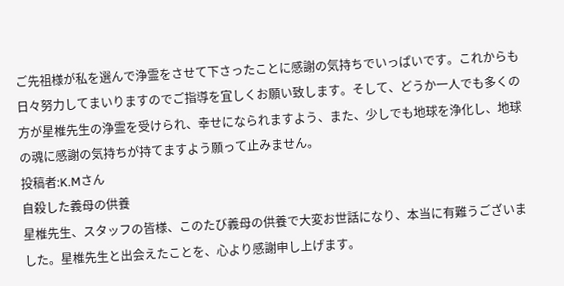ご先祖様が私を選んで浄霊をさせて下さったことに感謝の気持ちでいっぱいです。これからも日々努力してまいりますのでご指導を宜しくお願い致します。そして、どうか一人でも多くの方が星椎先生の浄霊を受けられ、幸せになられますよう、また、少しでも地球を浄化し、地球の魂に感謝の気持ちが持てますよう願って止みません。
投稿者:K.Mさん
自殺した義母の供養
星椎先生、スタッフの皆様、このたび義母の供養で大変お世話になり、本当に有難うございました。星椎先生と出会えたことを、心より感謝申し上げます。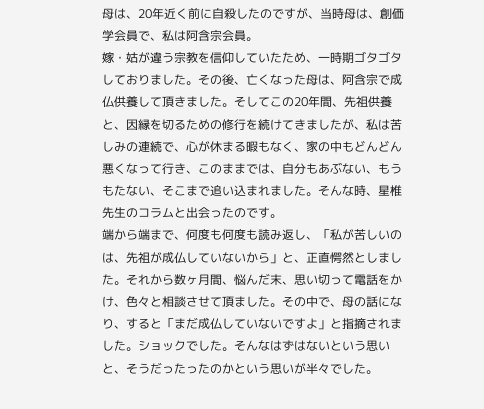母は、20年近く前に自殺したのですが、当時母は、創価学会員で、私は阿含宗会員。
嫁・姑が違う宗教を信仰していたため、一時期ゴタゴタしておりました。その後、亡くなった母は、阿含宗で成仏供養して頂きました。そしてこの20年間、先祖供養と、因縁を切るための修行を続けてきましたが、私は苦しみの連続で、心が休まる暇もなく、家の中もどんどん悪くなって行き、このままでは、自分もあぶない、もうもたない、そこまで追い込まれました。そんな時、星椎先生のコラムと出会ったのです。
端から端まで、何度も何度も読み返し、「私が苦しいのは、先祖が成仏していないから」と、正直愕然としました。それから数ヶ月間、悩んだ末、思い切って電話をかけ、色々と相談させて頂ました。その中で、母の話になり、すると「まだ成仏していないですよ」と指摘されました。ショックでした。そんなはずはないという思いと、そうだったったのかという思いが半々でした。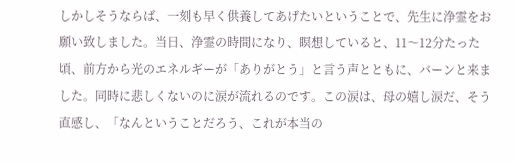しかしそうならば、一刻も早く供養してあげたいということで、先生に浄霊をお願い致しました。当日、浄霊の時間になり、瞑想していると、11〜12分たった頃、前方から光のエネルギーが「ありがとう」と言う声とともに、バーンと来ました。同時に悲しくないのに涙が流れるのです。この涙は、母の嬉し涙だ、そう直感し、「なんということだろう、これが本当の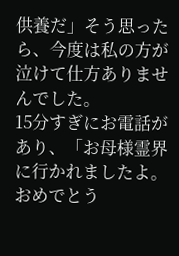供養だ」そう思ったら、今度は私の方が泣けて仕方ありませんでした。
15分すぎにお電話があり、「お母様霊界に行かれましたよ。おめでとう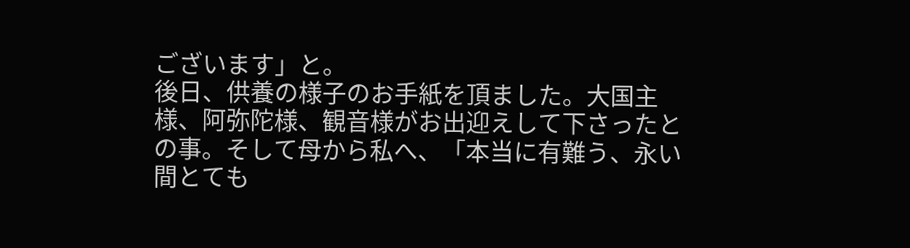ございます」と。
後日、供養の様子のお手紙を頂ました。大国主様、阿弥陀様、観音様がお出迎えして下さったとの事。そして母から私へ、「本当に有難う、永い間とても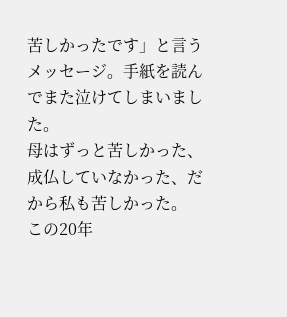苦しかったです」と言うメッセージ。手紙を読んでまた泣けてしまいました。
母はずっと苦しかった、成仏していなかった、だから私も苦しかった。
この20年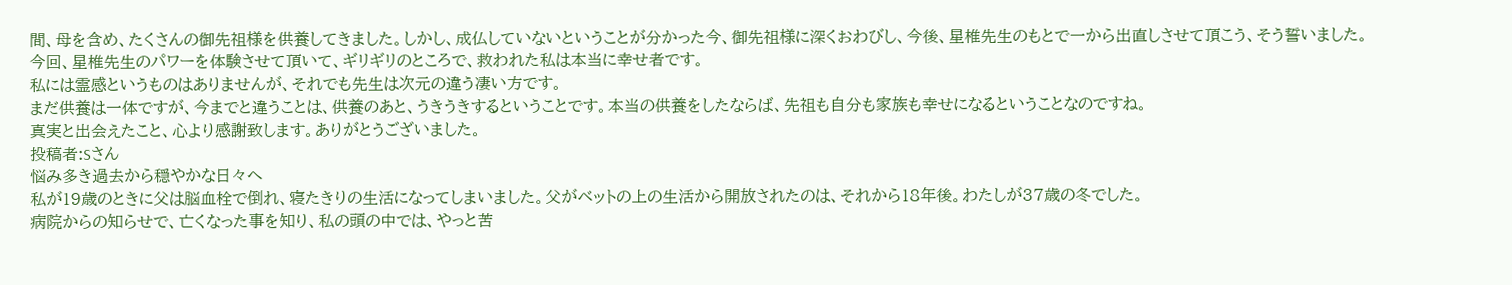間、母を含め、たくさんの御先祖様を供養してきました。しかし、成仏していないということが分かった今、御先祖様に深くおわびし、今後、星椎先生のもとで一から出直しさせて頂こう、そう誓いました。
今回、星椎先生のパワーを体験させて頂いて、ギリギリのところで、救われた私は本当に幸せ者です。
私には霊感というものはありませんが、それでも先生は次元の違う凄い方です。
まだ供養は一体ですが、今までと違うことは、供養のあと、うきうきするということです。本当の供養をしたならば、先祖も自分も家族も幸せになるということなのですね。
真実と出会えたこと、心より感謝致します。ありがとうございました。
投稿者:Sさん
悩み多き過去から穏やかな日々へ
私が19歳のときに父は脳血栓で倒れ、寝たきりの生活になってしまいました。父がベットの上の生活から開放されたのは、それから18年後。わたしが37歳の冬でした。
病院からの知らせで、亡くなった事を知り、私の頭の中では、やっと苦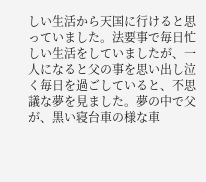しい生活から天国に行けると思っていました。法要事で毎日忙しい生活をしていましたが、一人になると父の事を思い出し泣く毎日を過ごしていると、不思議な夢を見ました。夢の中で父が、黒い寝台車の様な車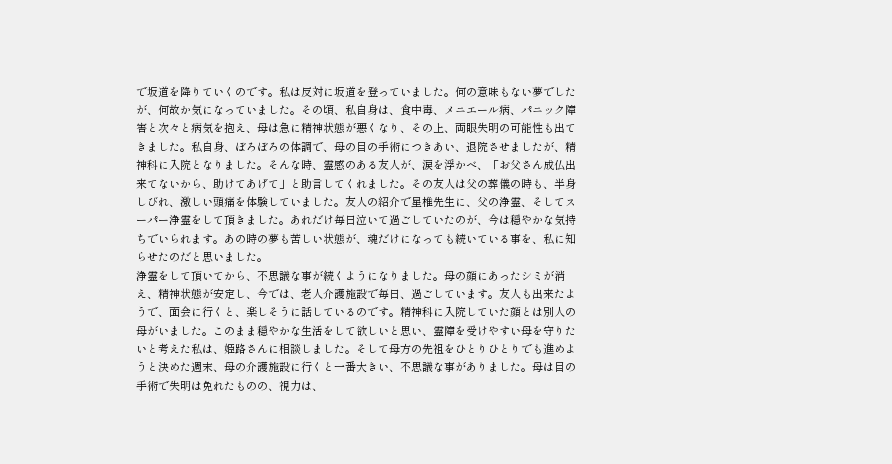で坂道を降りていくのです。私は反対に坂道を登っていました。何の意味もない夢でしたが、何故か気になっていました。その頃、私自身は、食中毒、メニエール病、パニック障害と次々と病気を抱え、母は急に精神状態が悪くなり、その上、両眼失明の可能性も出てきました。私自身、ぼろぼろの体調で、母の目の手術につきあい、退院させましたが、精神科に入院となりました。そんな時、霊感のある友人が、涙を浮かべ、「お父さん成仏出来てないから、助けてあげて」と助言してくれました。その友人は父の葬儀の時も、半身しびれ、激しい頭痛を体験していました。友人の紹介で星椎先生に、父の浄霊、そしてスーパー浄霊をして頂きました。あれだけ毎日泣いて過ごしていたのが、今は穏やかな気持ちでいられます。あの時の夢も苦しい状態が、魂だけになっても続いている事を、私に知らせたのだと思いました。
浄霊をして頂いてから、不思議な事が続くようになりました。母の顔にあったシミが消え、精神状態が安定し、今では、老人介護施設で毎日、過ごしています。友人も出来たようで、面会に行くと、楽しそうに話しているのです。精神科に入院していた顔とは別人の母がいました。このまま穏やかな生活をして欲しいと思い、霊障を受けやすい母を守りたいと考えた私は、姫路さんに相談しました。そして母方の先祖をひとりひとりでも進めようと決めた週末、母の介護施設に行くと一番大きい、不思議な事がありました。母は目の手術で失明は免れたものの、視力は、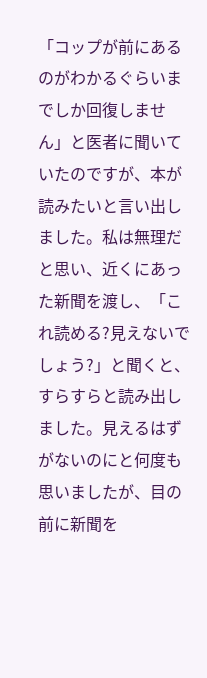「コップが前にあるのがわかるぐらいまでしか回復しません」と医者に聞いていたのですが、本が読みたいと言い出しました。私は無理だと思い、近くにあった新聞を渡し、「これ読める?見えないでしょう?」と聞くと、すらすらと読み出しました。見えるはずがないのにと何度も思いましたが、目の前に新聞を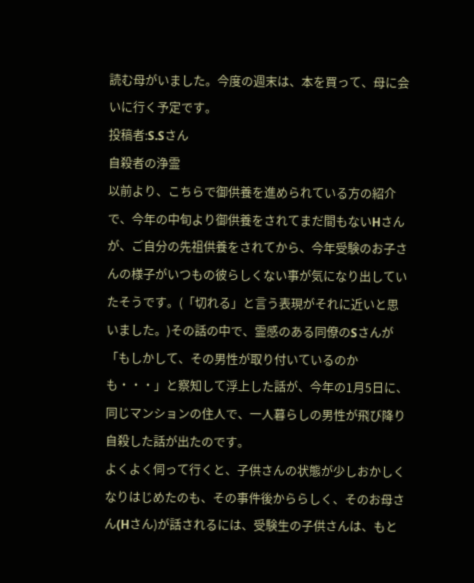読む母がいました。今度の週末は、本を買って、母に会いに行く予定です。
投稿者:S.Sさん
自殺者の浄霊
以前より、こちらで御供養を進められている方の紹介で、今年の中旬より御供養をされてまだ間もないHさんが、ご自分の先祖供養をされてから、今年受験のお子さんの様子がいつもの彼らしくない事が気になり出していたそうです。(「切れる」と言う表現がそれに近いと思いました。)その話の中で、霊感のある同僚のSさんが「もしかして、その男性が取り付いているのかも・・・」と察知して浮上した話が、今年の1月5日に、同じマンションの住人で、一人暮らしの男性が飛び降り自殺した話が出たのです。
よくよく伺って行くと、子供さんの状態が少しおかしくなりはじめたのも、その事件後かららしく、そのお母さん(Hさん)が話されるには、受験生の子供さんは、もと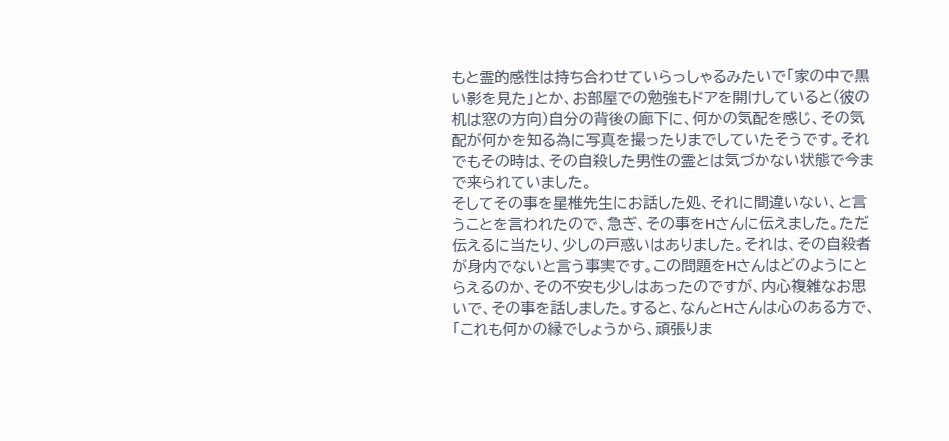もと霊的感性は持ち合わせていらっしゃるみたいで「家の中で黒い影を見た」とか、お部屋での勉強もドアを開けしていると(彼の机は窓の方向)自分の背後の廊下に、何かの気配を感じ、その気配が何かを知る為に写真を撮ったりまでしていたそうです。それでもその時は、その自殺した男性の霊とは気づかない状態で今まで来られていました。
そしてその事を星椎先生にお話した処、それに間違いない、と言うことを言われたので、急ぎ、その事をHさんに伝えました。ただ伝えるに当たり、少しの戸惑いはありました。それは、その自殺者が身内でないと言う事実です。この問題をHさんはどのようにとらえるのか、その不安も少しはあったのですが、内心複雑なお思いで、その事を話しました。すると、なんとHさんは心のある方で、「これも何かの縁でしょうから、頑張りま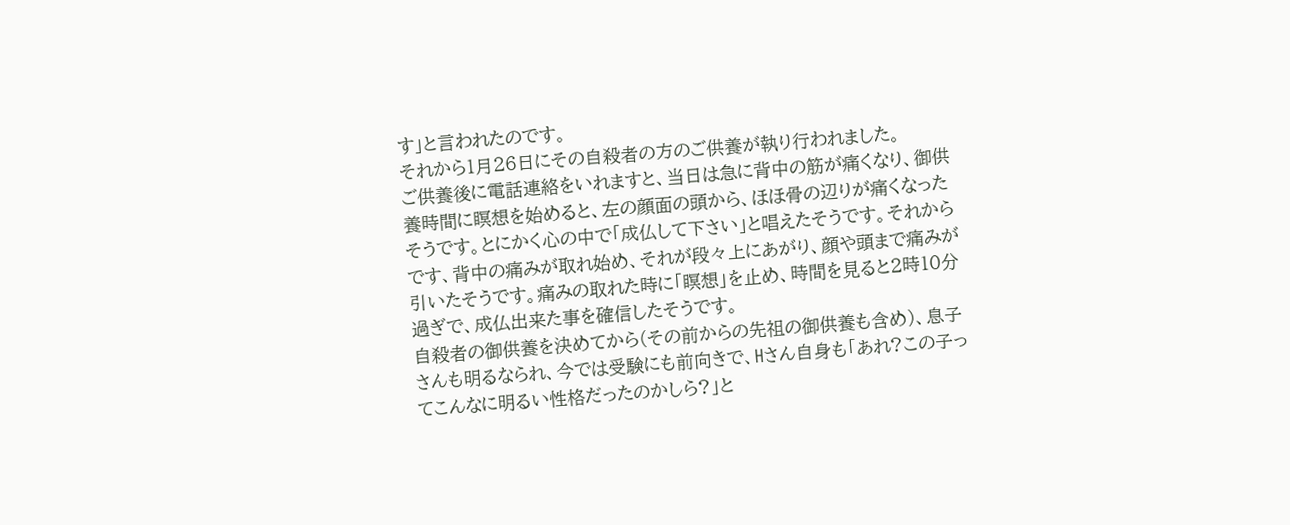す」と言われたのです。
それから1月26日にその自殺者の方のご供養が執り行われました。
ご供養後に電話連絡をいれますと、当日は急に背中の筋が痛くなり、御供養時間に瞑想を始めると、左の顔面の頭から、ほほ骨の辺りが痛くなったそうです。とにかく心の中で「成仏して下さい」と唱えたそうです。それからです、背中の痛みが取れ始め、それが段々上にあがり、顔や頭まで痛みが引いたそうです。痛みの取れた時に「瞑想」を止め、時間を見ると2時10分過ぎで、成仏出来た事を確信したそうです。
自殺者の御供養を決めてから(その前からの先祖の御供養も含め)、息子さんも明るなられ、今では受験にも前向きで、Hさん自身も「あれ?この子ってこんなに明るい性格だったのかしら?」と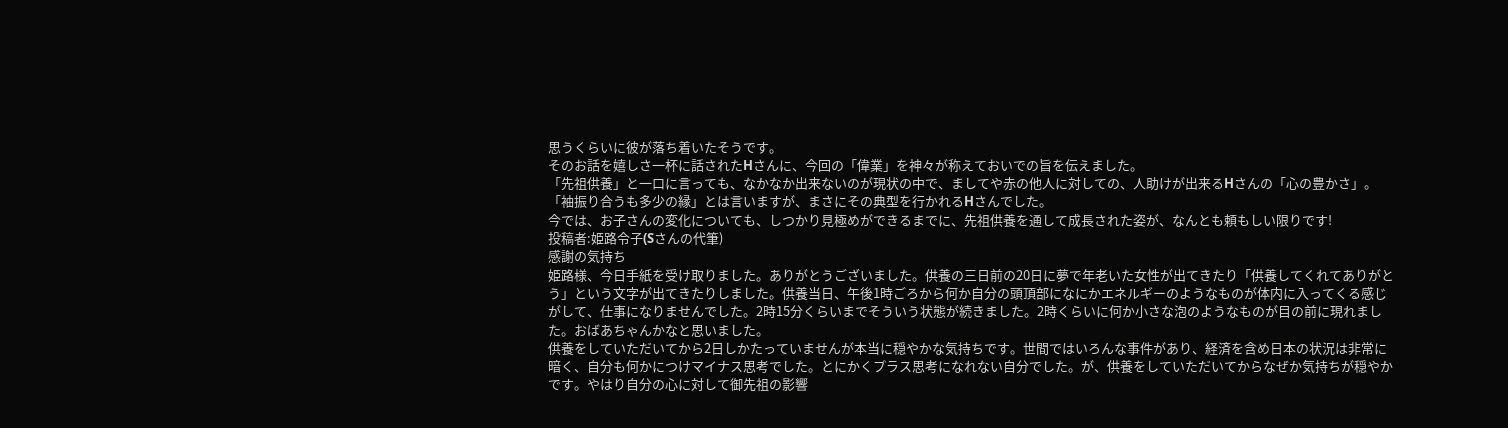思うくらいに彼が落ち着いたそうです。
そのお話を嬉しさ一杯に話されたHさんに、今回の「偉業」を神々が称えておいでの旨を伝えました。
「先祖供養」と一口に言っても、なかなか出来ないのが現状の中で、ましてや赤の他人に対しての、人助けが出来るHさんの「心の豊かさ」。
「袖振り合うも多少の縁」とは言いますが、まさにその典型を行かれるHさんでした。
今では、お子さんの変化についても、しつかり見極めができるまでに、先祖供養を通して成長された姿が、なんとも頼もしい限りです!
投稿者:姫路令子(Sさんの代筆)
感謝の気持ち
姫路様、今日手紙を受け取りました。ありがとうございました。供養の三日前の20日に夢で年老いた女性が出てきたり「供養してくれてありがとう」という文字が出てきたりしました。供養当日、午後1時ごろから何か自分の頭頂部になにかエネルギーのようなものが体内に入ってくる感じがして、仕事になりませんでした。2時15分くらいまでそういう状態が続きました。2時くらいに何か小さな泡のようなものが目の前に現れました。おばあちゃんかなと思いました。
供養をしていただいてから2日しかたっていませんが本当に穏やかな気持ちです。世間ではいろんな事件があり、経済を含め日本の状況は非常に暗く、自分も何かにつけマイナス思考でした。とにかくプラス思考になれない自分でした。が、供養をしていただいてからなぜか気持ちが穏やかです。やはり自分の心に対して御先祖の影響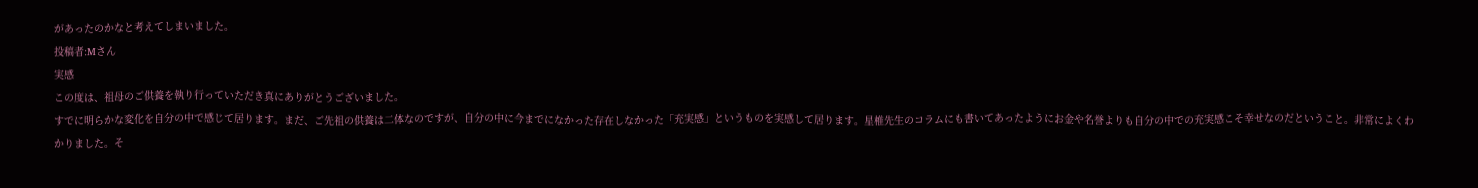があったのかなと考えてしまいました。
投稿者:Mさん
実感
この度は、祖母のご供養を執り行っていただき真にありがとうございました。
すでに明らかな変化を自分の中で感じて居ります。まだ、ご先祖の供養は二体なのですが、自分の中に今までになかった存在しなかった「充実感」というものを実感して居ります。星椎先生のコラムにも書いてあったようにお金や名誉よりも自分の中での充実感こそ幸せなのだということ。非常によくわかりました。そ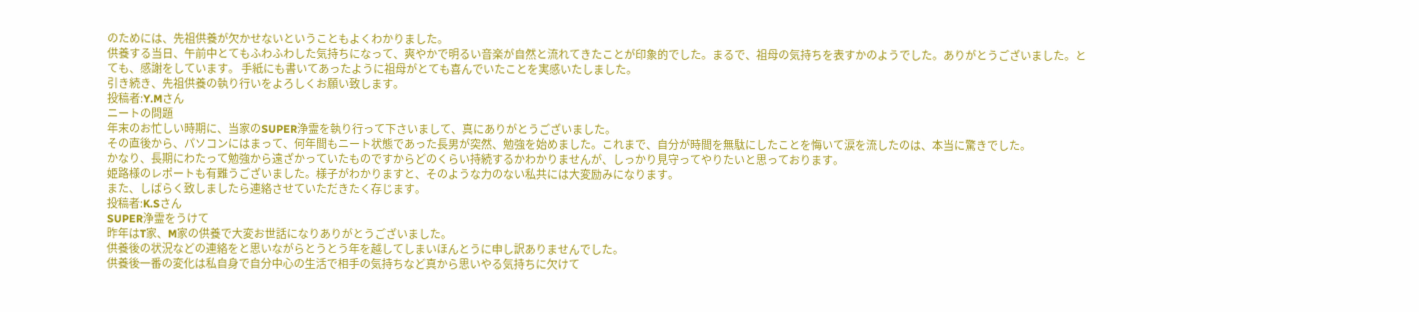のためには、先祖供養が欠かせないということもよくわかりました。
供養する当日、午前中とてもふわふわした気持ちになって、爽やかで明るい音楽が自然と流れてきたことが印象的でした。まるで、祖母の気持ちを表すかのようでした。ありがとうございました。とても、感謝をしています。 手紙にも書いてあったように祖母がとても喜んでいたことを実感いたしました。
引き続き、先祖供養の執り行いをよろしくお願い致します。
投稿者:Y.Mさん
ニートの問題
年末のお忙しい時期に、当家のSUPER浄霊を執り行って下さいまして、真にありがとうございました。
その直後から、パソコンにはまって、何年間もニート状態であった長男が突然、勉強を始めました。これまで、自分が時間を無駄にしたことを悔いて涙を流したのは、本当に驚きでした。
かなり、長期にわたって勉強から遠ざかっていたものですからどのくらい持続するかわかりませんが、しっかり見守ってやりたいと思っております。
姫路様のレポートも有難うございました。様子がわかりますと、そのような力のない私共には大変励みになります。
また、しばらく致しましたら連絡させていただきたく存じます。
投稿者:K.Sさん
SUPER浄霊をうけて
昨年はT家、M家の供養で大変お世話になりありがとうございました。
供養後の状況などの連絡をと思いながらとうとう年を越してしまいほんとうに申し訳ありませんでした。
供養後一番の変化は私自身で自分中心の生活で相手の気持ちなど真から思いやる気持ちに欠けて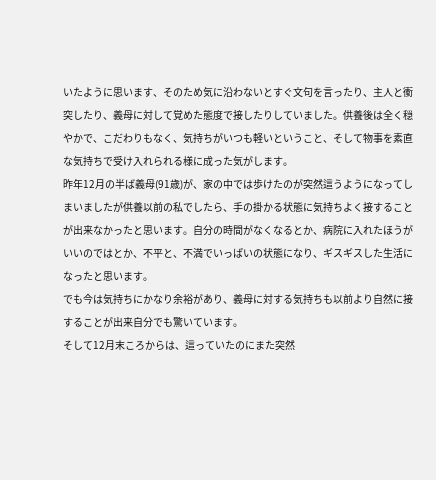いたように思います、そのため気に沿わないとすぐ文句を言ったり、主人と衝突したり、義母に対して覚めた態度で接したりしていました。供養後は全く穏やかで、こだわりもなく、気持ちがいつも軽いということ、そして物事を素直な気持ちで受け入れられる様に成った気がします。
昨年12月の半ば義母(91歳)が、家の中では歩けたのが突然這うようになってしまいましたが供養以前の私でしたら、手の掛かる状態に気持ちよく接することが出来なかったと思います。自分の時間がなくなるとか、病院に入れたほうがいいのではとか、不平と、不満でいっぱいの状態になり、ギスギスした生活になったと思います。
でも今は気持ちにかなり余裕があり、義母に対する気持ちも以前より自然に接することが出来自分でも驚いています。
そして12月末ころからは、這っていたのにまた突然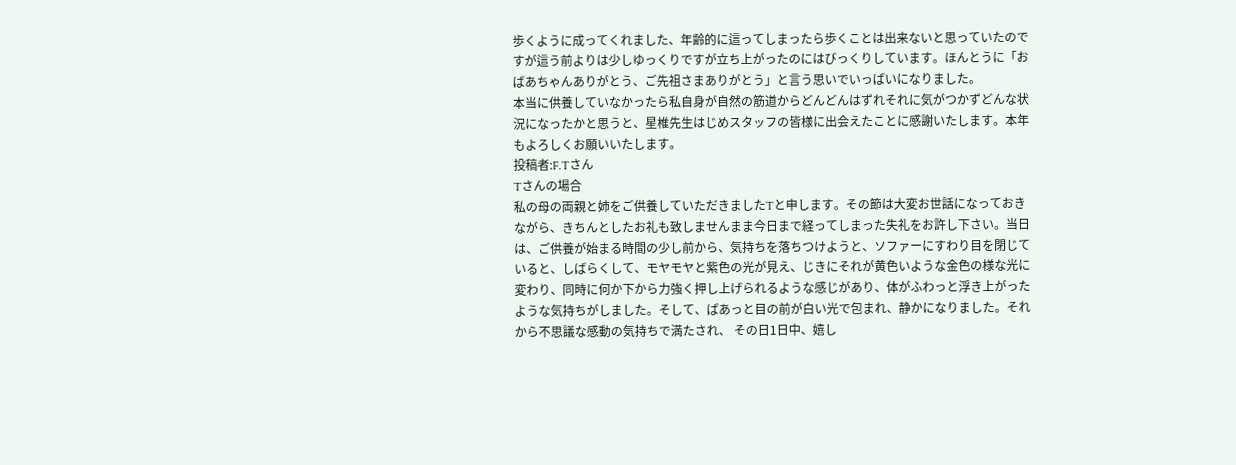歩くように成ってくれました、年齢的に這ってしまったら歩くことは出来ないと思っていたのですが這う前よりは少しゆっくりですが立ち上がったのにはびっくりしています。ほんとうに「おばあちゃんありがとう、ご先祖さまありがとう」と言う思いでいっぱいになりました。
本当に供養していなかったら私自身が自然の筋道からどんどんはずれそれに気がつかずどんな状況になったかと思うと、星椎先生はじめスタッフの皆様に出会えたことに感謝いたします。本年もよろしくお願いいたします。
投稿者:F.Tさん
Tさんの場合
私の母の両親と姉をご供養していただきましたTと申します。その節は大変お世話になっておきながら、きちんとしたお礼も致しませんまま今日まで経ってしまった失礼をお許し下さい。当日は、ご供養が始まる時間の少し前から、気持ちを落ちつけようと、ソファーにすわり目を閉じていると、しばらくして、モヤモヤと紫色の光が見え、じきにそれが黄色いような金色の様な光に変わり、同時に何か下から力強く押し上げられるような感じがあり、体がふわっと浮き上がったような気持ちがしました。そして、ぱあっと目の前が白い光で包まれ、静かになりました。それから不思議な感動の気持ちで満たされ、 その日1日中、嬉し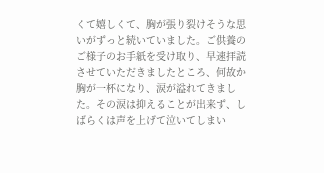くて嬉しくて、胸が張り裂けそうな思いがずっと続いていました。ご供養のご様子のお手紙を受け取り、早速拝読させていただきましたところ、何故か胸が一杯になり、涙が溢れてきました。その涙は抑えることが出来ず、しばらくは声を上げて泣いてしまい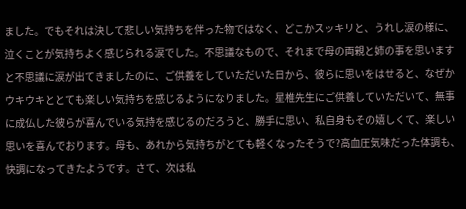ました。でもそれは決して悲しい気持ちを伴った物ではなく、どこかスッキリと、うれし涙の様に、泣くことが気持ちよく感じられる涙でした。不思議なもので、それまで母の両親と姉の事を思いますと不思議に涙が出てきましたのに、ご供養をしていただいた日から、彼らに思いをはせると、なぜかウキウキととても楽しい気持ちを感じるようになりました。星椎先生にご供養していただいて、無事に成仏した彼らが喜んでいる気持を感じるのだろうと、勝手に思い、私自身もその嬉しくて、楽しい思いを喜んでおります。母も、あれから気持ちがとても軽くなったそうで?高血圧気味だった体調も、快調になってきたようです。さて、次は私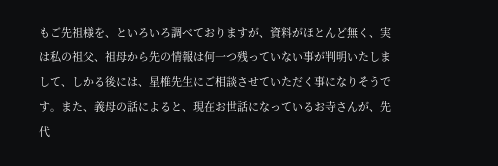もご先祖様を、といろいろ調べておりますが、資料がほとんど無く、実は私の祖父、祖母から先の情報は何一つ残っていない事が判明いたしまして、しかる後には、星椎先生にご相談させていただく事になりそうです。また、義母の話によると、現在お世話になっているお寺さんが、先代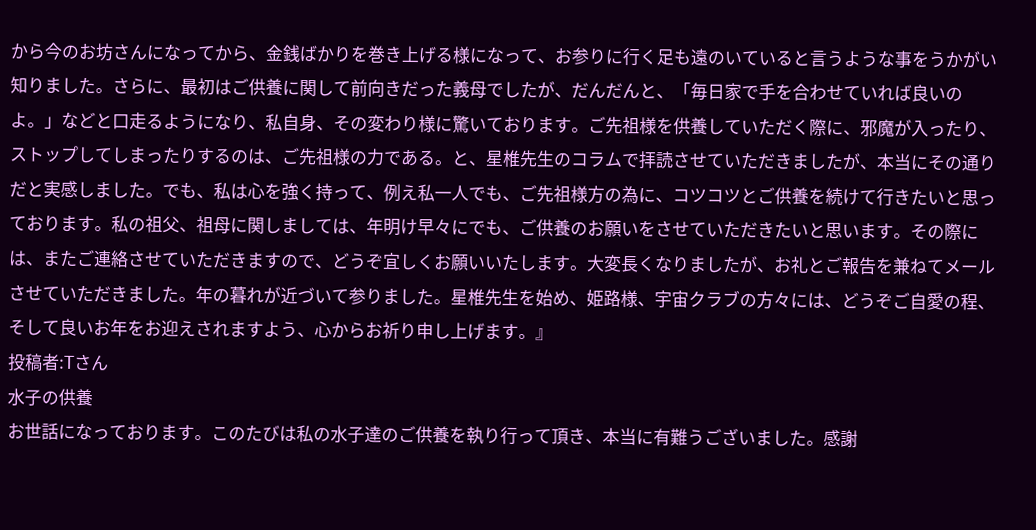から今のお坊さんになってから、金銭ばかりを巻き上げる様になって、お参りに行く足も遠のいていると言うような事をうかがい知りました。さらに、最初はご供養に関して前向きだった義母でしたが、だんだんと、「毎日家で手を合わせていれば良いのよ。」などと口走るようになり、私自身、その変わり様に驚いております。ご先祖様を供養していただく際に、邪魔が入ったり、ストップしてしまったりするのは、ご先祖様の力である。と、星椎先生のコラムで拝読させていただきましたが、本当にその通りだと実感しました。でも、私は心を強く持って、例え私一人でも、ご先祖様方の為に、コツコツとご供養を続けて行きたいと思っております。私の祖父、祖母に関しましては、年明け早々にでも、ご供養のお願いをさせていただきたいと思います。その際には、またご連絡させていただきますので、どうぞ宜しくお願いいたします。大変長くなりましたが、お礼とご報告を兼ねてメールさせていただきました。年の暮れが近づいて参りました。星椎先生を始め、姫路様、宇宙クラブの方々には、どうぞご自愛の程、そして良いお年をお迎えされますよう、心からお祈り申し上げます。』
投稿者:Tさん
水子の供養
お世話になっております。このたびは私の水子達のご供養を執り行って頂き、本当に有難うございました。感謝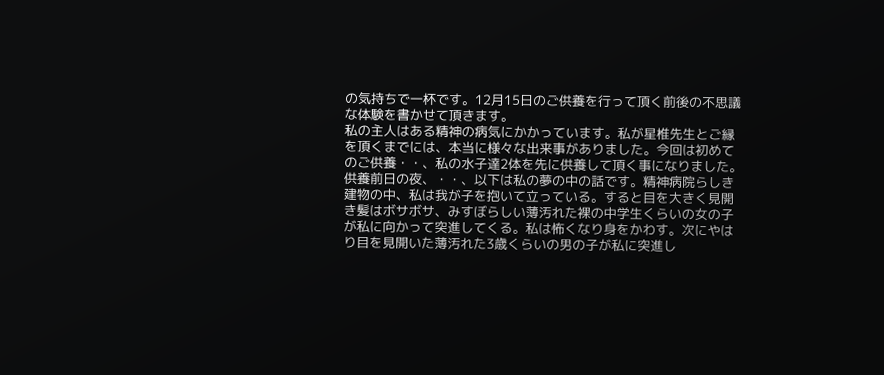の気持ちで一杯です。12月15日のご供養を行って頂く前後の不思議な体験を書かせて頂きます。
私の主人はある精神の病気にかかっています。私が星椎先生とご縁を頂くまでには、本当に様々な出来事がありました。今回は初めてのご供養・・、私の水子達2体を先に供養して頂く事になりました。
供養前日の夜、・・、以下は私の夢の中の話です。精神病院らしき建物の中、私は我が子を抱いて立っている。すると目を大きく見開き髪はボサボサ、みすぼらしい薄汚れた裸の中学生くらいの女の子が私に向かって突進してくる。私は怖くなり身をかわす。次にやはり目を見開いた薄汚れた3歳くらいの男の子が私に突進し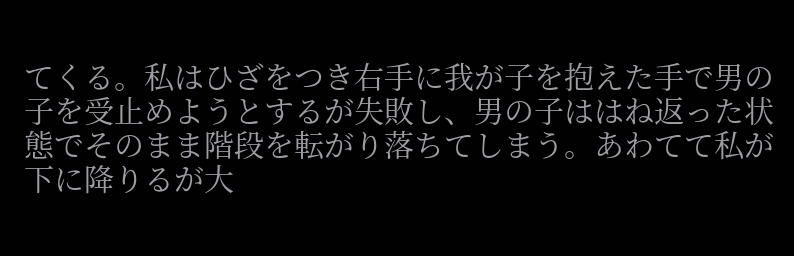てくる。私はひざをつき右手に我が子を抱えた手で男の子を受止めようとするが失敗し、男の子ははね返った状態でそのまま階段を転がり落ちてしまう。あわてて私が下に降りるが大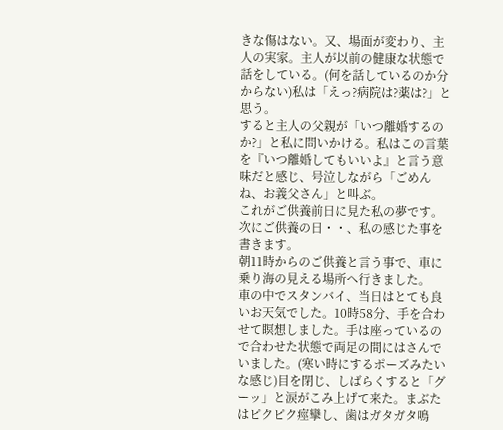きな傷はない。又、場面が変わり、主人の実家。主人が以前の健康な状態で話をしている。(何を話しているのか分からない)私は「えっ?病院は?薬は?」と思う。
すると主人の父親が「いつ離婚するのか?」と私に問いかける。私はこの言葉を『いつ離婚してもいいよ』と言う意味だと感じ、号泣しながら「ごめんね、お義父さん」と叫ぶ。
これがご供養前日に見た私の夢です。
次にご供養の日・・、私の感じた事を書きます。
朝11時からのご供養と言う事で、車に乗り海の見える場所へ行きました。
車の中でスタンバイ、当日はとても良いお天気でした。10時58分、手を合わせて瞑想しました。手は座っているので合わせた状態で両足の間にはさんでいました。(寒い時にするポーズみたいな感じ)目を閉じ、しばらくすると「グーッ」と涙がこみ上げて来た。まぶたはピクピク痙攣し、歯はガタガタ鳴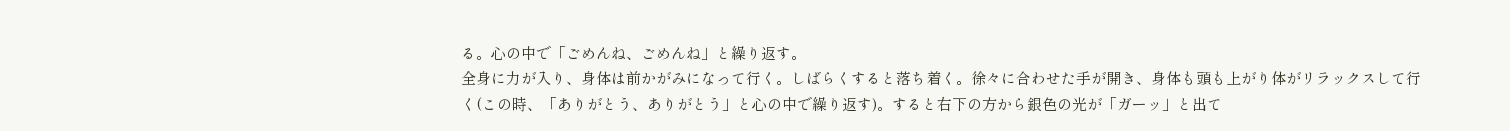る。心の中で「ごめんね、ごめんね」と繰り返す。
全身に力が入り、身体は前かがみになって行く。しばらくすると落ち着く。徐々に合わせた手が開き、身体も頭も上がり体がリラックスして行く(この時、「ありがとう、ありがとう」と心の中で繰り返す)。すると右下の方から銀色の光が「ガーッ」と出て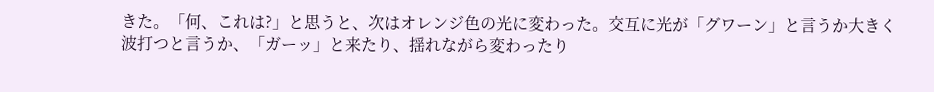きた。「何、これは?」と思うと、次はオレンジ色の光に変わった。交互に光が「グワーン」と言うか大きく波打つと言うか、「ガーッ」と来たり、揺れながら変わったり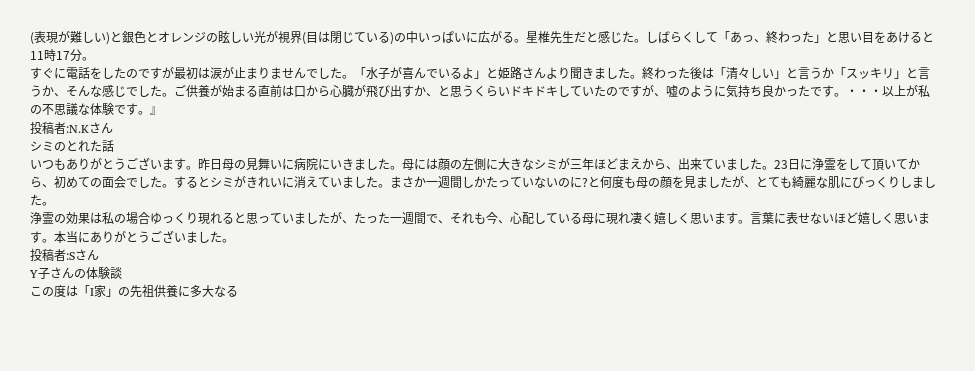(表現が難しい)と銀色とオレンジの眩しい光が視界(目は閉じている)の中いっぱいに広がる。星椎先生だと感じた。しばらくして「あっ、終わった」と思い目をあけると11時17分。
すぐに電話をしたのですが最初は涙が止まりませんでした。「水子が喜んでいるよ」と姫路さんより聞きました。終わった後は「清々しい」と言うか「スッキリ」と言うか、そんな感じでした。ご供養が始まる直前は口から心臓が飛び出すか、と思うくらいドキドキしていたのですが、嘘のように気持ち良かったです。・・・以上が私の不思議な体験です。』
投稿者:N.Kさん
シミのとれた話
いつもありがとうございます。昨日母の見舞いに病院にいきました。母には顔の左側に大きなシミが三年ほどまえから、出来ていました。23日に浄霊をして頂いてから、初めての面会でした。するとシミがきれいに消えていました。まさか一週間しかたっていないのに?と何度も母の顔を見ましたが、とても綺麗な肌にびっくりしました。
浄霊の効果は私の場合ゆっくり現れると思っていましたが、たった一週間で、それも今、心配している母に現れ凄く嬉しく思います。言葉に表せないほど嬉しく思います。本当にありがとうございました。
投稿者:Sさん
Y子さんの体験談
この度は「I家」の先祖供養に多大なる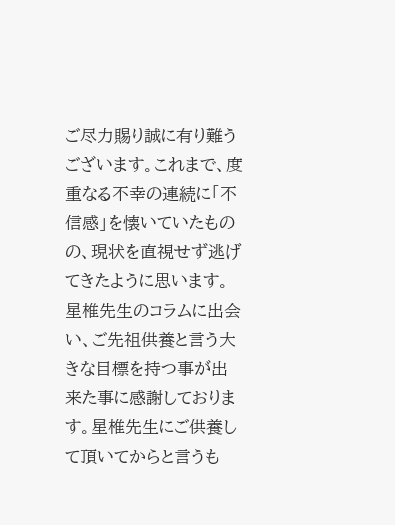ご尽力賜り誠に有り難うございます。これまで、度重なる不幸の連続に「不信感」を懐いていたものの、現状を直視せず逃げてきたように思います。星椎先生のコラムに出会い、ご先祖供養と言う大きな目標を持つ事が出来た事に感謝しております。星椎先生にご供養して頂いてからと言うも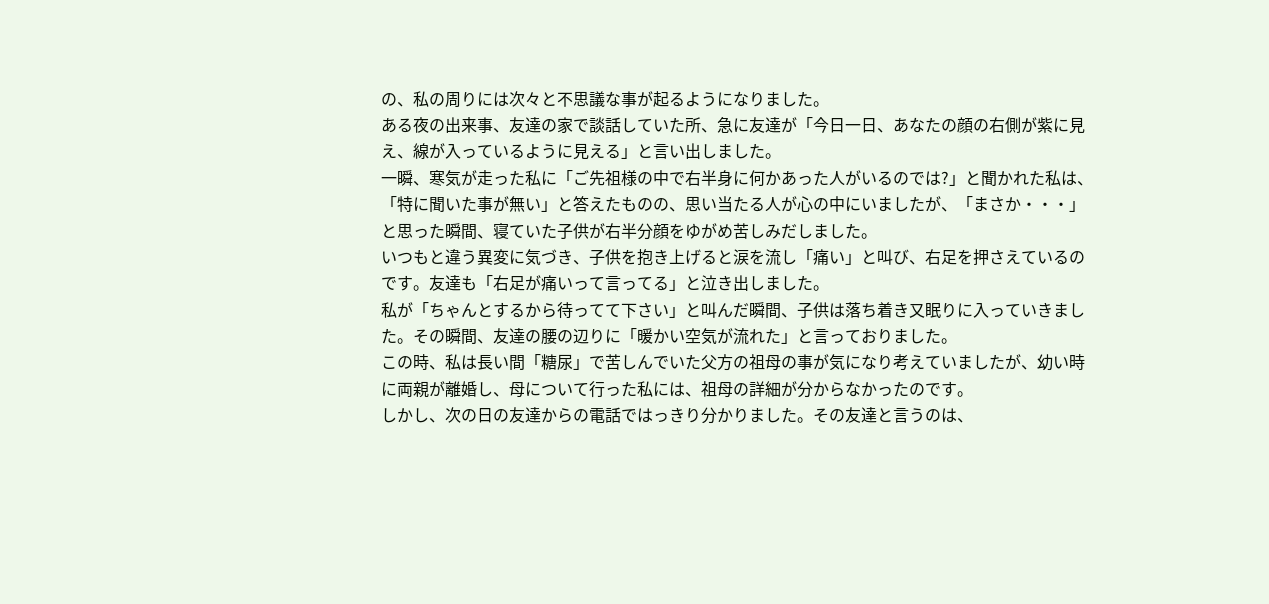の、私の周りには次々と不思議な事が起るようになりました。
ある夜の出来事、友達の家で談話していた所、急に友達が「今日一日、あなたの顔の右側が紫に見え、線が入っているように見える」と言い出しました。
一瞬、寒気が走った私に「ご先祖様の中で右半身に何かあった人がいるのでは?」と聞かれた私は、「特に聞いた事が無い」と答えたものの、思い当たる人が心の中にいましたが、「まさか・・・」と思った瞬間、寝ていた子供が右半分顔をゆがめ苦しみだしました。
いつもと違う異変に気づき、子供を抱き上げると涙を流し「痛い」と叫び、右足を押さえているのです。友達も「右足が痛いって言ってる」と泣き出しました。
私が「ちゃんとするから待ってて下さい」と叫んだ瞬間、子供は落ち着き又眠りに入っていきました。その瞬間、友達の腰の辺りに「暖かい空気が流れた」と言っておりました。
この時、私は長い間「糖尿」で苦しんでいた父方の祖母の事が気になり考えていましたが、幼い時に両親が離婚し、母について行った私には、祖母の詳細が分からなかったのです。
しかし、次の日の友達からの電話ではっきり分かりました。その友達と言うのは、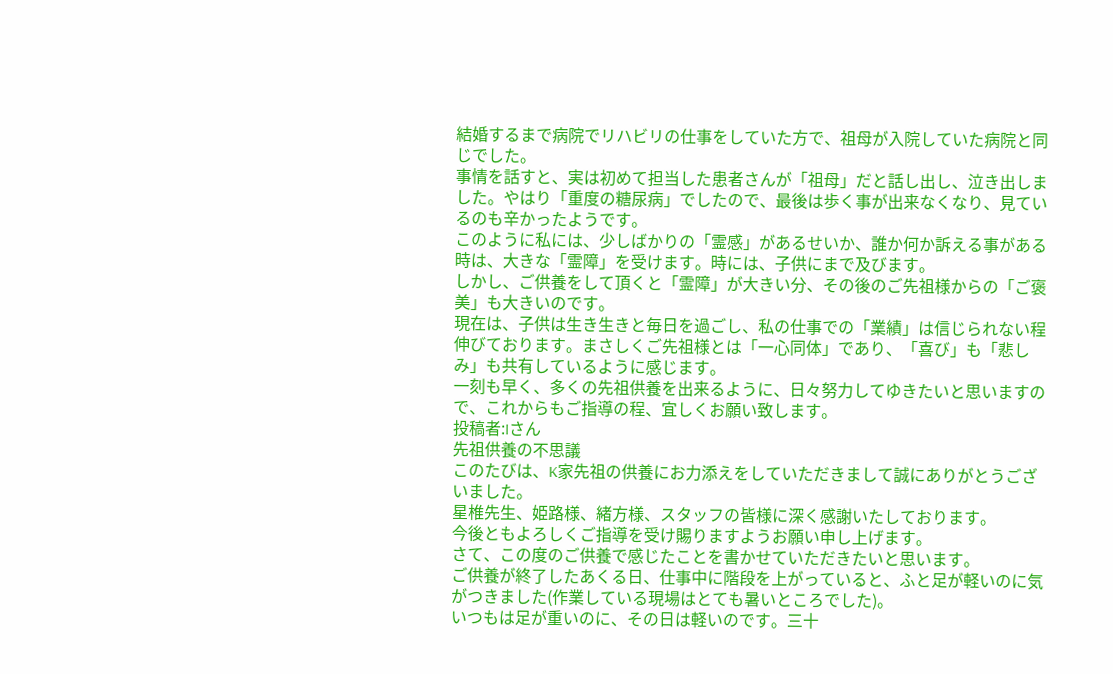結婚するまで病院でリハビリの仕事をしていた方で、祖母が入院していた病院と同じでした。
事情を話すと、実は初めて担当した患者さんが「祖母」だと話し出し、泣き出しました。やはり「重度の糖尿病」でしたので、最後は歩く事が出来なくなり、見ているのも辛かったようです。
このように私には、少しばかりの「霊感」があるせいか、誰か何か訴える事がある時は、大きな「霊障」を受けます。時には、子供にまで及びます。
しかし、ご供養をして頂くと「霊障」が大きい分、その後のご先祖様からの「ご褒美」も大きいのです。
現在は、子供は生き生きと毎日を過ごし、私の仕事での「業績」は信じられない程伸びております。まさしくご先祖様とは「一心同体」であり、「喜び」も「悲しみ」も共有しているように感じます。
一刻も早く、多くの先祖供養を出来るように、日々努力してゆきたいと思いますので、これからもご指導の程、宜しくお願い致します。
投稿者:Iさん
先祖供養の不思議
このたびは、K家先祖の供養にお力添えをしていただきまして誠にありがとうございました。
星椎先生、姫路様、緒方様、スタッフの皆様に深く感謝いたしております。
今後ともよろしくご指導を受け賜りますようお願い申し上げます。
さて、この度のご供養で感じたことを書かせていただきたいと思います。
ご供養が終了したあくる日、仕事中に階段を上がっていると、ふと足が軽いのに気がつきました(作業している現場はとても暑いところでした)。
いつもは足が重いのに、その日は軽いのです。三十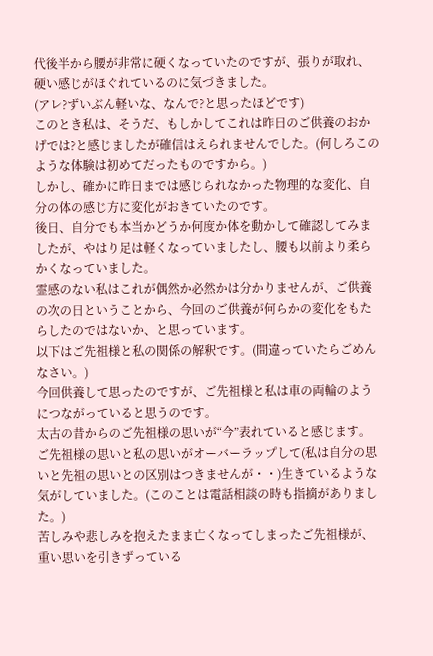代後半から腰が非常に硬くなっていたのですが、張りが取れ、硬い感じがほぐれているのに気づきました。
(アレ?ずいぶん軽いな、なんで?と思ったほどです)
このとき私は、そうだ、もしかしてこれは昨日のご供養のおかげでは?と感じましたが確信はえられませんでした。(何しろこのような体験は初めてだったものですから。)
しかし、確かに昨日までは感じられなかった物理的な変化、自分の体の感じ方に変化がおきていたのです。
後日、自分でも本当かどうか何度か体を動かして確認してみましたが、やはり足は軽くなっていましたし、腰も以前より柔らかくなっていました。
霊感のない私はこれが偶然か必然かは分かりませんが、ご供養の次の日ということから、今回のご供養が何らかの変化をもたらしたのではないか、と思っています。
以下はご先祖様と私の関係の解釈です。(間違っていたらごめんなさい。)
今回供養して思ったのですが、ご先祖様と私は車の両輪のようにつながっていると思うのです。
太古の昔からのご先祖様の思いが“今”表れていると感じます。ご先祖様の思いと私の思いがオーバーラップして(私は自分の思いと先祖の思いとの区別はつきませんが・・)生きているような気がしていました。(このことは電話相談の時も指摘がありました。)
苦しみや悲しみを抱えたまま亡くなってしまったご先祖様が、重い思いを引きずっている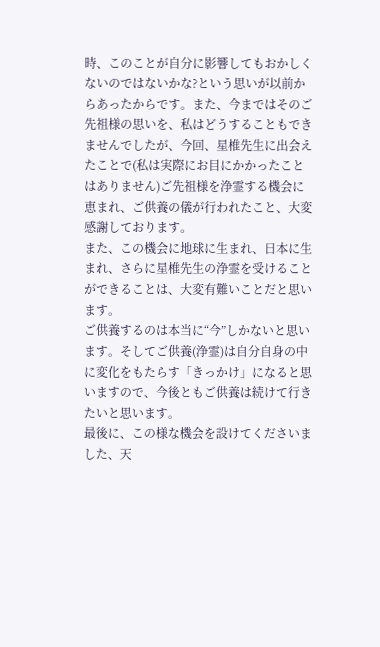時、このことが自分に影響してもおかしくないのではないかな?という思いが以前からあったからです。また、今まではそのご先祖様の思いを、私はどうすることもできませんでしたが、今回、星椎先生に出会えたことで(私は実際にお目にかかったことはありません)ご先祖様を浄霊する機会に恵まれ、ご供養の儀が行われたこと、大変感謝しております。
また、この機会に地球に生まれ、日本に生まれ、さらに星椎先生の浄霊を受けることができることは、大変有難いことだと思います。
ご供養するのは本当に“今”しかないと思います。そしてご供養(浄霊)は自分自身の中に変化をもたらす「きっかけ」になると思いますので、今後ともご供養は続けて行きたいと思います。
最後に、この様な機会を設けてくださいました、天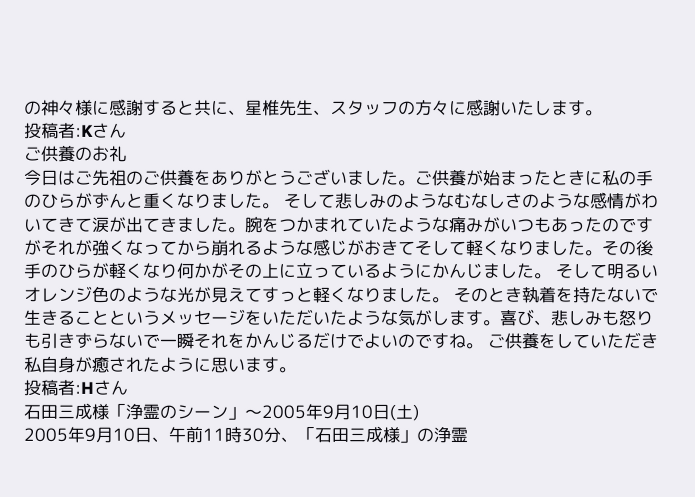の神々様に感謝すると共に、星椎先生、スタッフの方々に感謝いたします。
投稿者:Kさん
ご供養のお礼
今日はご先祖のご供養をありがとうございました。ご供養が始まったときに私の手のひらがずんと重くなりました。 そして悲しみのようなむなしさのような感情がわいてきて涙が出てきました。腕をつかまれていたような痛みがいつもあったのですがそれが強くなってから崩れるような感じがおきてそして軽くなりました。その後手のひらが軽くなり何かがその上に立っているようにかんじました。 そして明るいオレンジ色のような光が見えてすっと軽くなりました。 そのとき執着を持たないで生きることというメッセージをいただいたような気がします。喜び、悲しみも怒りも引きずらないで一瞬それをかんじるだけでよいのですね。 ご供養をしていただき私自身が癒されたように思います。
投稿者:Hさん
石田三成様「浄霊のシーン」〜2005年9月10日(土)
2005年9月10日、午前11時30分、「石田三成様」の浄霊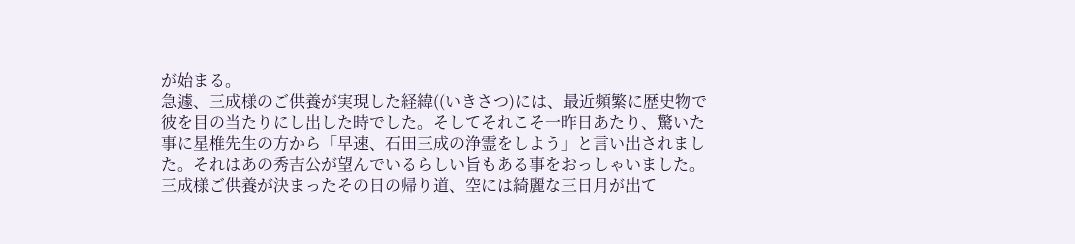が始まる。
急遽、三成様のご供養が実現した経緯((いきさつ)には、最近頻繁に歴史物で彼を目の当たりにし出した時でした。そしてそれこそ一昨日あたり、驚いた事に星椎先生の方から「早速、石田三成の浄霊をしよう」と言い出されました。それはあの秀吉公が望んでいるらしい旨もある事をおっしゃいました。
三成様ご供養が決まったその日の帰り道、空には綺麗な三日月が出て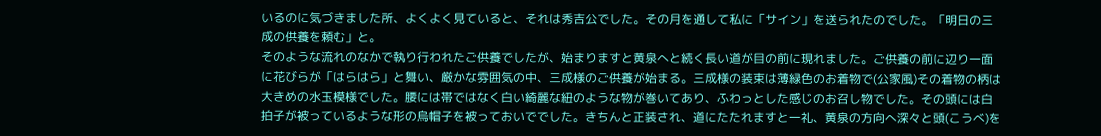いるのに気づきました所、よくよく見ていると、それは秀吉公でした。その月を通して私に「サイン」を送られたのでした。「明日の三成の供養を頼む」と。
そのような流れのなかで執り行われたご供養でしたが、始まりますと黄泉へと続く長い道が目の前に現れました。ご供養の前に辺り一面に花びらが「はらはら」と舞い、厳かな雰囲気の中、三成様のご供養が始まる。三成様の装束は薄緑色のお着物で(公家風)その着物の柄は大きめの水玉模様でした。腰には帯ではなく白い綺麗な紐のような物が巻いてあり、ふわっとした感じのお召し物でした。その頭には白拍子が被っているような形の烏帽子を被っておいででした。きちんと正装され、道にたたれますと一礼、黄泉の方向へ深々と頭(こうべ)を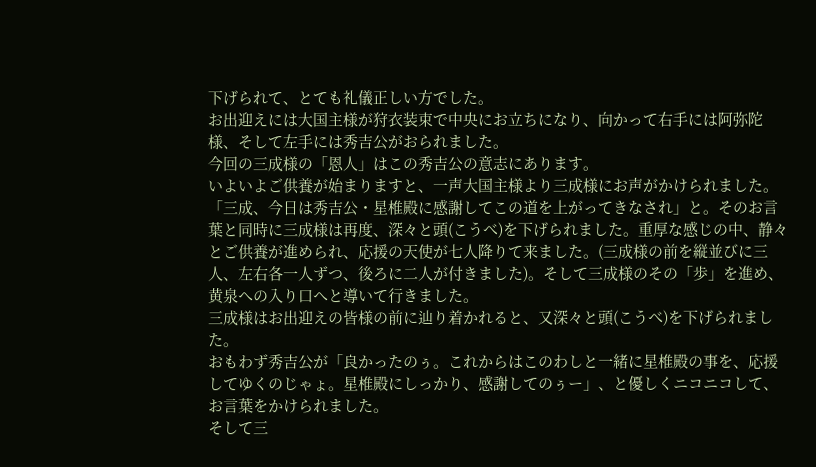下げられて、とても礼儀正しい方でした。
お出迎えには大国主様が狩衣装束で中央にお立ちになり、向かって右手には阿弥陀様、そして左手には秀吉公がおられました。
今回の三成様の「恩人」はこの秀吉公の意志にあります。
いよいよご供養が始まりますと、一声大国主様より三成様にお声がかけられました。
「三成、今日は秀吉公・星椎殿に感謝してこの道を上がってきなされ」と。そのお言葉と同時に三成様は再度、深々と頭(こうべ)を下げられました。重厚な感じの中、静々とご供養が進められ、応援の天使が七人降りて来ました。(三成様の前を縦並びに三人、左右各一人ずつ、後ろに二人が付きました)。そして三成様のその「歩」を進め、黄泉への入り口へと導いて行きました。
三成様はお出迎えの皆様の前に辿り着かれると、又深々と頭(こうべ)を下げられました。
おもわず秀吉公が「良かったのぅ。これからはこのわしと一緒に星椎殿の事を、応援してゆくのじゃょ。星椎殿にしっかり、感謝してのぅー」、と優しくニコニコして、お言葉をかけられました。
そして三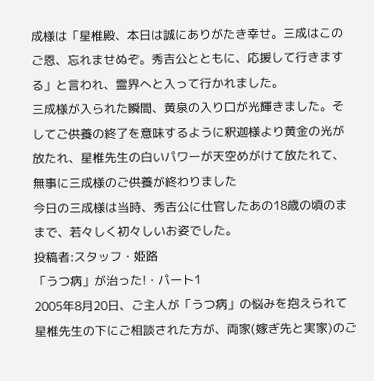成様は「星椎殿、本日は誠にありがたき幸せ。三成はこのご恩、忘れませぬぞ。秀吉公とともに、応援して行きまする」と言われ、霊界へと入って行かれました。
三成様が入られた瞬間、黄泉の入り口が光輝きました。そしてご供養の終了を意味するように釈迦様より黄金の光が放たれ、星椎先生の白いパワーが天空めがけて放たれて、無事に三成様のご供養が終わりました
今日の三成様は当時、秀吉公に仕官したあの18歳の頃のままで、若々しく初々しいお姿でした。
投稿者:スタッフ・姫路
「うつ病」が治った!・パート1
2005年8月20日、ご主人が「うつ病」の悩みを抱えられて星椎先生の下にご相談された方が、両家(嫁ぎ先と実家)のご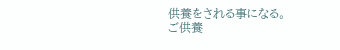供養をされる事になる。
ご供養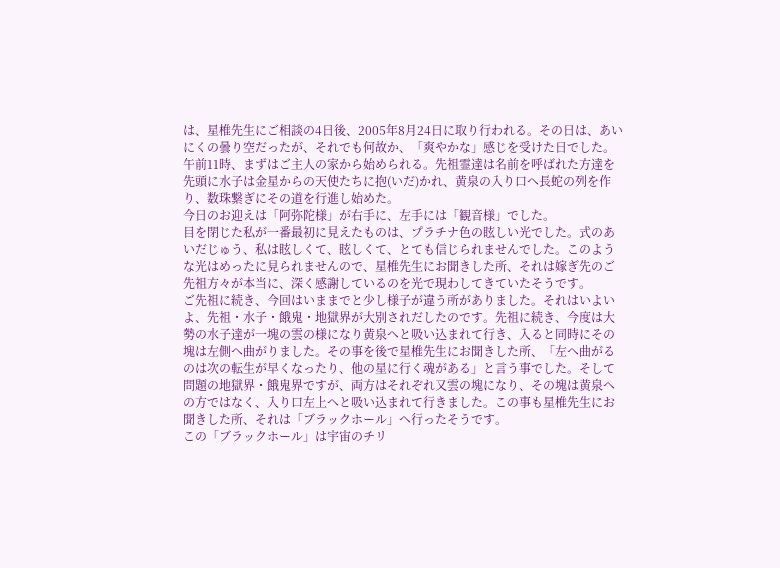は、星椎先生にご相談の4日後、2005年8月24日に取り行われる。その日は、あいにくの曇り空だったが、それでも何故か、「爽やかな」感じを受けた日でした。午前11時、まずはご主人の家から始められる。先祖霊達は名前を呼ばれた方達を先頭に水子は金星からの天使たちに抱(いだ)かれ、黄泉の入り口へ長蛇の列を作り、数珠繋ぎにその道を行進し始めた。
今日のお迎えは「阿弥陀様」が右手に、左手には「観音様」でした。
目を閉じた私が一番最初に見えたものは、プラチナ色の眩しい光でした。式のあいだじゅう、私は眩しくて、眩しくて、とても信じられませんでした。このような光はめったに見られませんので、星椎先生にお聞きした所、それは嫁ぎ先のご先祖方々が本当に、深く感謝しているのを光で現わしてきていたそうです。
ご先祖に続き、今回はいままでと少し様子が違う所がありました。それはいよいよ、先祖・水子・餓鬼・地獄界が大別されだしたのです。先祖に続き、今度は大勢の水子達が一塊の雲の様になり黄泉へと吸い込まれて行き、入ると同時にその塊は左側へ曲がりました。その事を後で星椎先生にお聞きした所、「左へ曲がるのは次の転生が早くなったり、他の星に行く魂がある」と言う事でした。そして問題の地獄界・餓鬼界ですが、両方はそれぞれ又雲の塊になり、その塊は黄泉への方ではなく、入り口左上へと吸い込まれて行きました。この事も星椎先生にお聞きした所、それは「ブラックホール」へ行ったそうです。
この「ブラックホール」は宇宙のチリ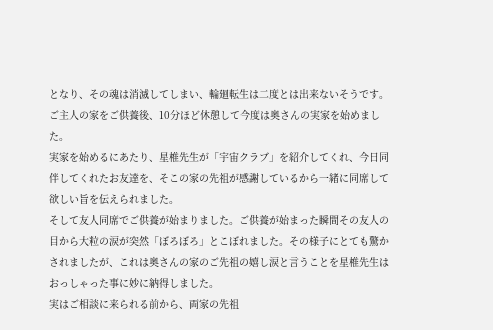となり、その魂は消滅してしまい、輪廻転生は二度とは出来ないそうです。
ご主人の家をご供養後、10分ほど休憩して今度は奥さんの実家を始めました。
実家を始めるにあたり、星椎先生が「宇宙クラブ」を紹介してくれ、今日同伴してくれたお友達を、そこの家の先祖が感謝しているから一緒に同席して欲しい旨を伝えられました。
そして友人同席でご供養が始まりました。ご供養が始まった瞬間その友人の目から大粒の涙が突然「ぼろぼろ」とこぼれました。その様子にとても驚かされましたが、これは奥さんの家のご先祖の嬉し涙と言うことを星椎先生はおっしゃった事に妙に納得しました。
実はご相談に来られる前から、両家の先祖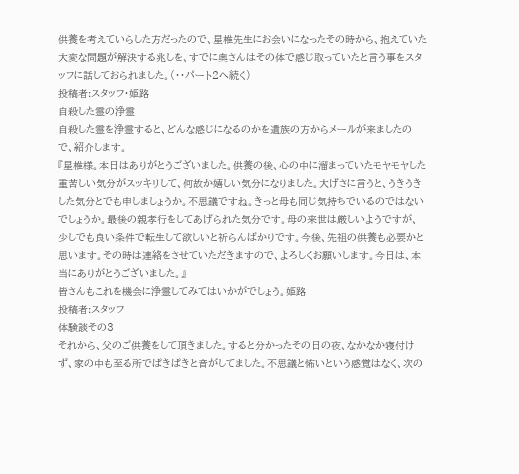供養を考えていらした方だったので、星椎先生にお会いになったその時から、抱えていた大変な問題が解決する兆しを、すでに奥さんはその体で感じ取っていたと言う事をスタッフに話しておられました。(・・パート2へ続く)
投稿者:スタッフ・姫路
自殺した霊の浄霊
自殺した霊を浄霊すると、どんな感じになるのかを遺族の方からメールが来ましたので、紹介します。
『星椎様。本日はありがとうございました。供養の後、心の中に溜まっていたモヤモヤした重苦しい気分がスッキリして、何故か嬉しい気分になりました。大げさに言うと、うきうきした気分とでも申しましょうか。不思議ですね。きっと母も同じ気持ちでいるのではないでしょうか。最後の親孝行をしてあげられた気分です。母の来世は厳しいようですが、少しでも良い条件で転生して欲しいと祈らんばかりです。今後、先祖の供養も必要かと思います。その時は連絡をさせていただきますので、よろしくお願いします。今日は、本当にありがとうございました。』
皆さんもこれを機会に浄霊してみてはいかがでしょう。姫路
投稿者:スタッフ
体験談その3
それから、父のご供養をして頂きました。すると分かったその日の夜、なかなか寝付けず、家の中も至る所でぱきぱきと音がしてました。不思議と怖いという感覚はなく、次の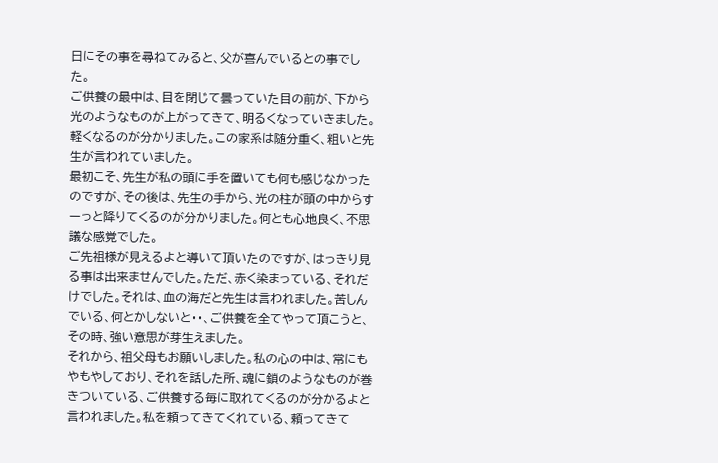日にその事を尋ねてみると、父が喜んでいるとの事でした。
ご供養の最中は、目を閉じて曇っていた目の前が、下から光のようなものが上がってきて、明るくなっていきました。軽くなるのが分かりました。この家系は随分重く、粗いと先生が言われていました。
最初こそ、先生が私の頭に手を置いても何も感じなかったのですが、その後は、先生の手から、光の柱が頭の中からすーっと降りてくるのが分かりました。何とも心地良く、不思議な感覚でした。
ご先祖様が見えるよと導いて頂いたのですが、はっきり見る事は出来ませんでした。ただ、赤く染まっている、それだけでした。それは、血の海だと先生は言われました。苦しんでいる、何とかしないと・・、ご供養を全てやって頂こうと、その時、強い意思が芽生えました。
それから、祖父母もお願いしました。私の心の中は、常にもやもやしており、それを話した所、魂に鎖のようなものが巻きついている、ご供養する毎に取れてくるのが分かるよと言われました。私を頼ってきてくれている、頼ってきて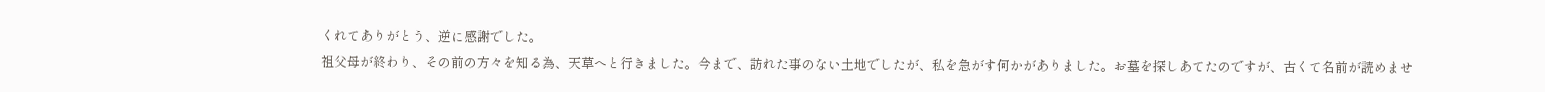くれてありがとう、逆に感謝でした。
祖父母が終わり、その前の方々を知る為、天草へと行きました。今まで、訪れた事のない土地でしたが、私を急がす何かがありました。お墓を探しあてたのですが、古くて名前が読めませ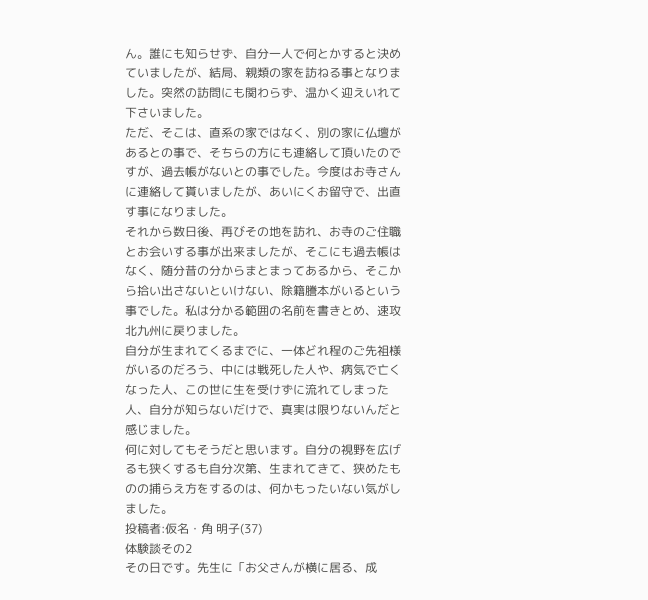ん。誰にも知らせず、自分一人で何とかすると決めていましたが、結局、親類の家を訪ねる事となりました。突然の訪問にも関わらず、温かく迎えいれて下さいました。
ただ、そこは、直系の家ではなく、別の家に仏壇があるとの事で、そちらの方にも連絡して頂いたのですが、過去帳がないとの事でした。今度はお寺さんに連絡して貰いましたが、あいにくお留守で、出直す事になりました。
それから数日後、再びその地を訪れ、お寺のご住職とお会いする事が出来ましたが、そこにも過去帳はなく、随分昔の分からまとまってあるから、そこから拾い出さないといけない、除籍謄本がいるという事でした。私は分かる範囲の名前を書きとめ、速攻北九州に戻りました。
自分が生まれてくるまでに、一体どれ程のご先祖様がいるのだろう、中には戦死した人や、病気で亡くなった人、この世に生を受けずに流れてしまった人、自分が知らないだけで、真実は限りないんだと感じました。
何に対してもそうだと思います。自分の視野を広げるも狭くするも自分次第、生まれてきて、狭めたものの捕らえ方をするのは、何かもったいない気がしました。
投稿者:仮名・角 明子(37)
体験談その2
その日です。先生に「お父さんが横に居る、成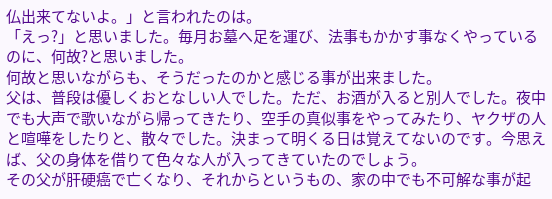仏出来てないよ。」と言われたのは。
「えっ?」と思いました。毎月お墓へ足を運び、法事もかかす事なくやっているのに、何故?と思いました。
何故と思いながらも、そうだったのかと感じる事が出来ました。
父は、普段は優しくおとなしい人でした。ただ、お酒が入ると別人でした。夜中でも大声で歌いながら帰ってきたり、空手の真似事をやってみたり、ヤクザの人と喧嘩をしたりと、散々でした。決まって明くる日は覚えてないのです。今思えば、父の身体を借りて色々な人が入ってきていたのでしょう。
その父が肝硬癌で亡くなり、それからというもの、家の中でも不可解な事が起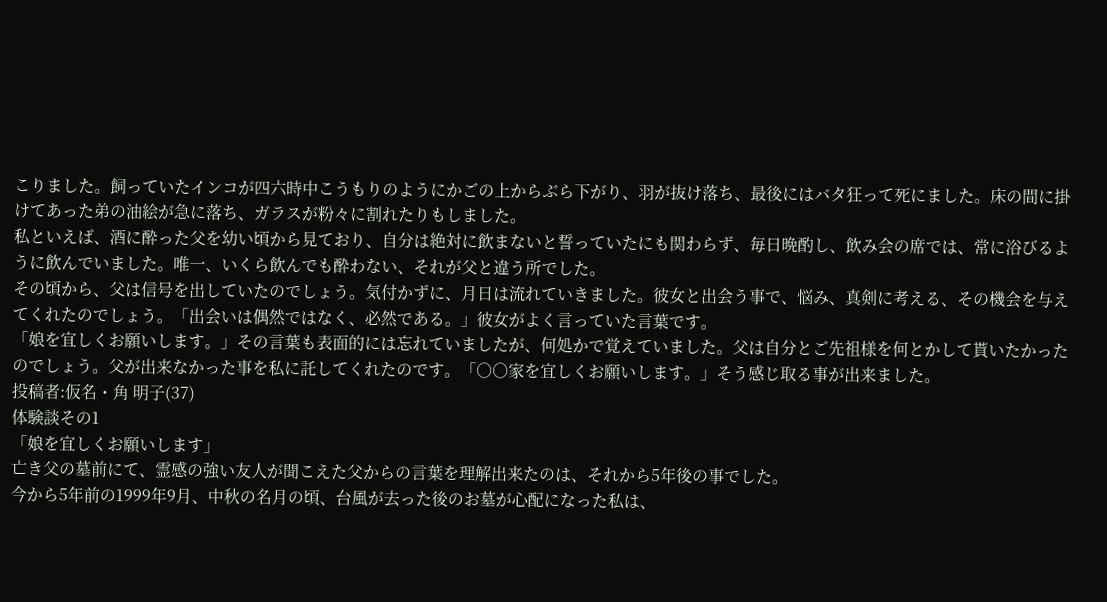こりました。飼っていたインコが四六時中こうもりのようにかごの上からぶら下がり、羽が抜け落ち、最後にはバタ狂って死にました。床の間に掛けてあった弟の油絵が急に落ち、ガラスが粉々に割れたりもしました。
私といえば、酒に酔った父を幼い頃から見ており、自分は絶対に飲まないと誓っていたにも関わらず、毎日晩酌し、飲み会の席では、常に浴びるように飲んでいました。唯一、いくら飲んでも酔わない、それが父と違う所でした。
その頃から、父は信号を出していたのでしょう。気付かずに、月日は流れていきました。彼女と出会う事で、悩み、真剣に考える、その機会を与えてくれたのでしょう。「出会いは偶然ではなく、必然である。」彼女がよく言っていた言葉です。
「娘を宜しくお願いします。」その言葉も表面的には忘れていましたが、何処かで覚えていました。父は自分とご先祖様を何とかして貰いたかったのでしょう。父が出来なかった事を私に託してくれたのです。「○○家を宜しくお願いします。」そう感じ取る事が出来ました。
投稿者:仮名・角 明子(37)
体験談その1
「娘を宜しくお願いします」
亡き父の墓前にて、霊感の強い友人が聞こえた父からの言葉を理解出来たのは、それから5年後の事でした。
今から5年前の1999年9月、中秋の名月の頃、台風が去った後のお墓が心配になった私は、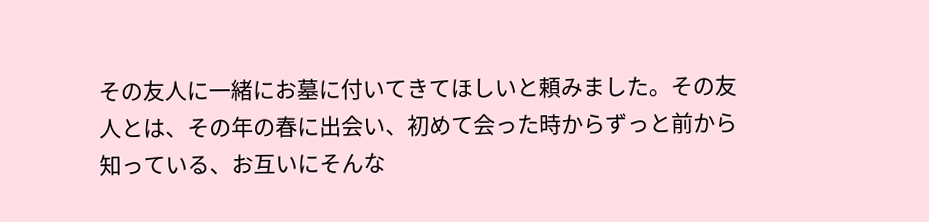その友人に一緒にお墓に付いてきてほしいと頼みました。その友人とは、その年の春に出会い、初めて会った時からずっと前から知っている、お互いにそんな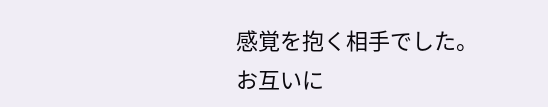感覚を抱く相手でした。
お互いに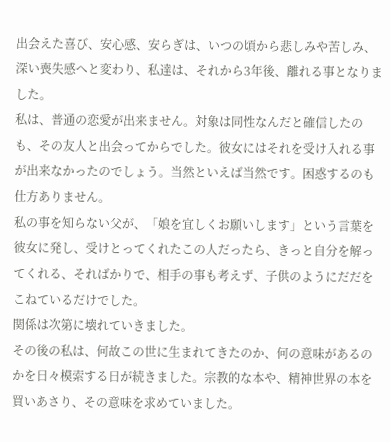出会えた喜び、安心感、安らぎは、いつの頃から悲しみや苦しみ、深い喪失感へと変わり、私達は、それから3年後、離れる事となりました。
私は、普通の恋愛が出来ません。対象は同性なんだと確信したのも、その友人と出会ってからでした。彼女にはそれを受け入れる事が出来なかったのでしょう。当然といえば当然です。困惑するのも仕方ありません。
私の事を知らない父が、「娘を宜しくお願いします」という言葉を彼女に発し、受けとってくれたこの人だったら、きっと自分を解ってくれる、そればかりで、相手の事も考えず、子供のようにだだをこねているだけでした。
関係は次第に壊れていきました。
その後の私は、何故この世に生まれてきたのか、何の意味があるのかを日々模索する日が続きました。宗教的な本や、精神世界の本を買いあさり、その意味を求めていました。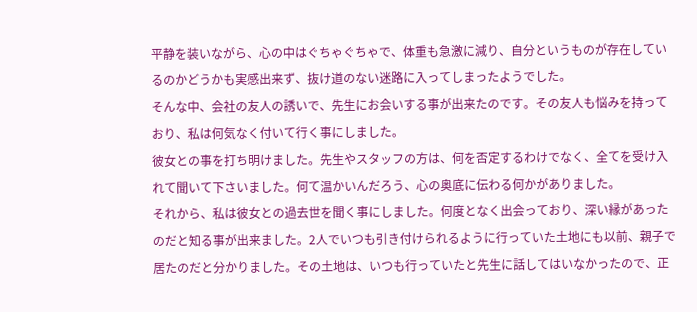平静を装いながら、心の中はぐちゃぐちゃで、体重も急激に減り、自分というものが存在しているのかどうかも実感出来ず、抜け道のない迷路に入ってしまったようでした。
そんな中、会社の友人の誘いで、先生にお会いする事が出来たのです。その友人も悩みを持っており、私は何気なく付いて行く事にしました。
彼女との事を打ち明けました。先生やスタッフの方は、何を否定するわけでなく、全てを受け入れて聞いて下さいました。何て温かいんだろう、心の奥底に伝わる何かがありました。
それから、私は彼女との過去世を聞く事にしました。何度となく出会っており、深い縁があったのだと知る事が出来ました。2人でいつも引き付けられるように行っていた土地にも以前、親子で居たのだと分かりました。その土地は、いつも行っていたと先生に話してはいなかったので、正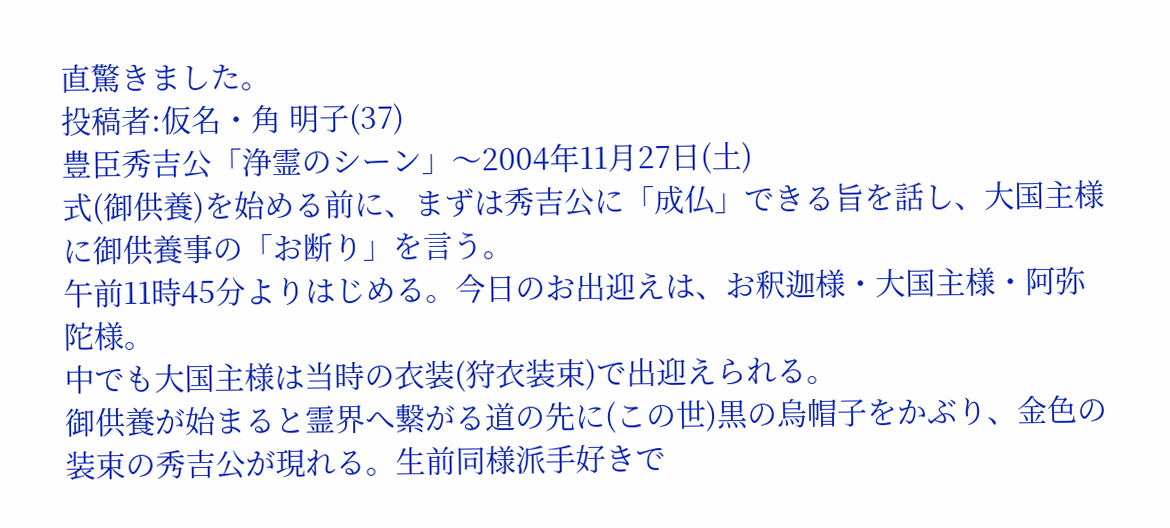直驚きました。
投稿者:仮名・角 明子(37)
豊臣秀吉公「浄霊のシーン」〜2004年11月27日(土)
式(御供養)を始める前に、まずは秀吉公に「成仏」できる旨を話し、大国主様に御供養事の「お断り」を言う。
午前11時45分よりはじめる。今日のお出迎えは、お釈迦様・大国主様・阿弥陀様。
中でも大国主様は当時の衣装(狩衣装束)で出迎えられる。
御供養が始まると霊界へ繋がる道の先に(この世)黒の烏帽子をかぶり、金色の装束の秀吉公が現れる。生前同様派手好きで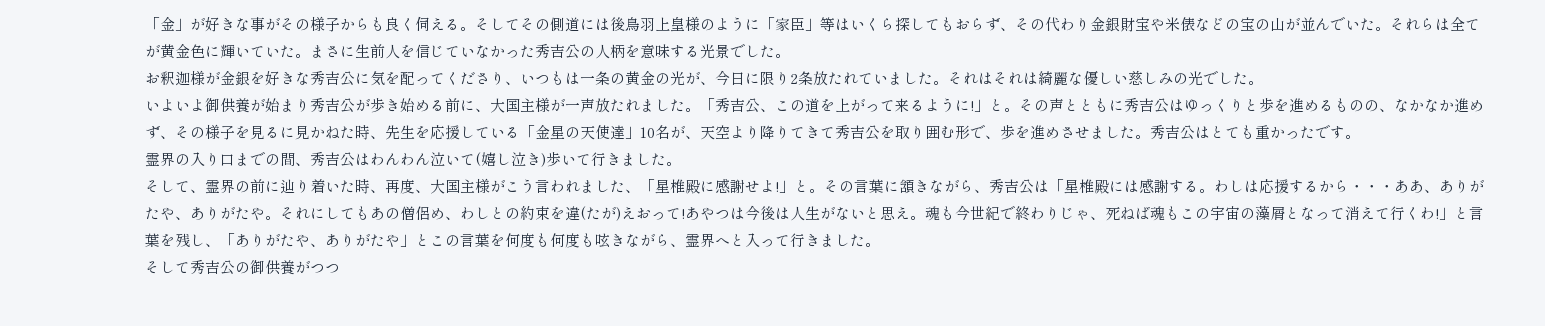「金」が好きな事がその様子からも良く伺える。そしてその側道には後鳥羽上皇様のように「家臣」等はいくら探してもおらず、その代わり金銀財宝や米俵などの宝の山が並んでいた。それらは全てが黄金色に輝いていた。まさに生前人を信じていなかった秀吉公の人柄を意味する光景でした。
お釈迦様が金銀を好きな秀吉公に気を配ってくださり、いつもは一条の黄金の光が、今日に限り2条放たれていました。それはそれは綺麗な優しい慈しみの光でした。
いよいよ御供養が始まり秀吉公が歩き始める前に、大国主様が一声放たれました。「秀吉公、この道を上がって来るように!」と。その声とともに秀吉公はゆっくりと歩を進めるものの、なかなか進めず、その様子を見るに見かねた時、先生を応援している「金星の天使達」10名が、天空より降りてきて秀吉公を取り囲む形で、歩を進めさせました。秀吉公はとても重かったです。
霊界の入り口までの間、秀吉公はわんわん泣いて(嬉し泣き)歩いて行きました。
そして、霊界の前に辿り着いた時、再度、大国主様がこう言われました、「星椎殿に感謝せよ!」と。その言葉に頷きながら、秀吉公は「星椎殿には感謝する。わしは応援するから・・・ああ、ありがたや、ありがたや。それにしてもあの僧侶め、わしとの約束を違(たが)えおって!あやつは今後は人生がないと思え。魂も今世紀で終わりじゃ、死ねば魂もこの宇宙の藻屑となって消えて行くわ!」と言葉を残し、「ありがたや、ありがたや」とこの言葉を何度も何度も呟きながら、霊界へと入って行きました。
そして秀吉公の御供養がつつ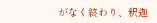がなく終わり、釈迦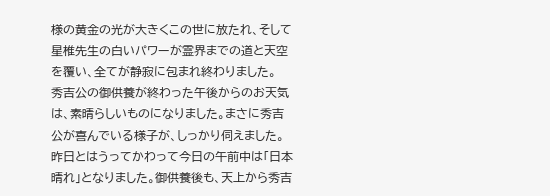様の黄金の光が大きくこの世に放たれ、そして星椎先生の白いパワーが霊界までの道と天空を覆い、全てが静寂に包まれ終わりました。
秀吉公の御供養が終わった午後からのお天気は、素晴らしいものになりました。まさに秀吉公が喜んでいる様子が、しっかり伺えました。
昨日とはうってかわって今日の午前中は「日本晴れ」となりました。御供養後も、天上から秀吉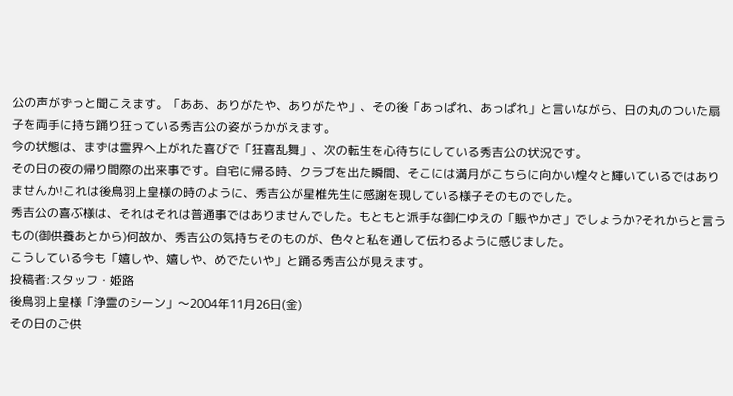公の声がずっと聞こえます。「ああ、ありがたや、ありがたや」、その後「あっぱれ、あっぱれ」と言いながら、日の丸のついた扇子を両手に持ち踊り狂っている秀吉公の姿がうかがえます。
今の状態は、まずは霊界へ上がれた喜びで「狂喜乱舞」、次の転生を心待ちにしている秀吉公の状況です。
その日の夜の帰り間際の出来事です。自宅に帰る時、クラブを出た瞬間、そこには満月がこちらに向かい煌々と輝いているではありませんか!これは後鳥羽上皇様の時のように、秀吉公が星椎先生に感謝を現している様子そのものでした。
秀吉公の喜ぶ様は、それはそれは普通事ではありませんでした。もともと派手な御仁ゆえの「賑やかさ」でしょうか?それからと言うもの(御供養あとから)何故か、秀吉公の気持ちそのものが、色々と私を通して伝わるように感じました。
こうしている今も「嬉しや、嬉しや、めでたいや」と踊る秀吉公が見えます。
投稿者:スタッフ・姫路
後鳥羽上皇様「浄霊のシーン」〜2004年11月26日(金)
その日のご供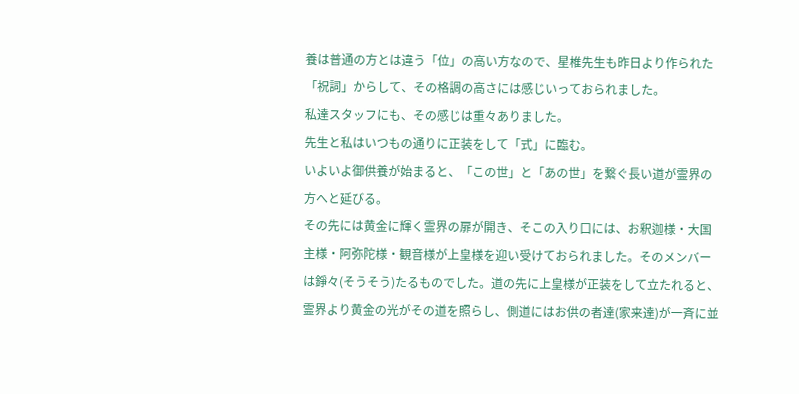養は普通の方とは違う「位」の高い方なので、星椎先生も昨日より作られた「祝詞」からして、その格調の高さには感じいっておられました。
私達スタッフにも、その感じは重々ありました。
先生と私はいつもの通りに正装をして「式」に臨む。
いよいよ御供養が始まると、「この世」と「あの世」を繋ぐ長い道が霊界の方へと延びる。
その先には黄金に輝く霊界の扉が開き、そこの入り口には、お釈迦様・大国主様・阿弥陀様・観音様が上皇様を迎い受けておられました。そのメンバーは錚々(そうそう)たるものでした。道の先に上皇様が正装をして立たれると、霊界より黄金の光がその道を照らし、側道にはお供の者達(家来達)が一斉に並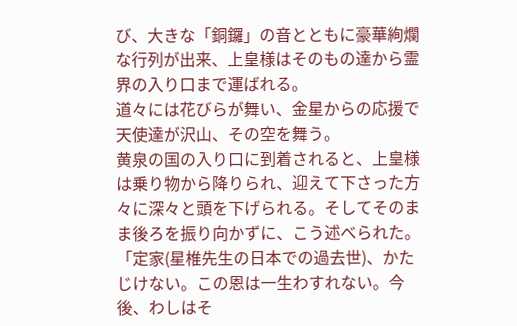び、大きな「銅鑼」の音とともに豪華絢爛な行列が出来、上皇様はそのもの達から霊界の入り口まで運ばれる。
道々には花びらが舞い、金星からの応援で天使達が沢山、その空を舞う。
黄泉の国の入り口に到着されると、上皇様は乗り物から降りられ、迎えて下さった方々に深々と頭を下げられる。そしてそのまま後ろを振り向かずに、こう述べられた。
「定家(星椎先生の日本での過去世)、かたじけない。この恩は一生わすれない。今後、わしはそ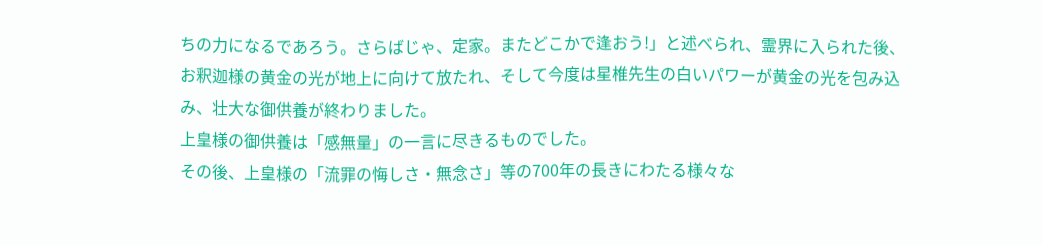ちの力になるであろう。さらばじゃ、定家。またどこかで逢おう!」と述べられ、霊界に入られた後、お釈迦様の黄金の光が地上に向けて放たれ、そして今度は星椎先生の白いパワーが黄金の光を包み込み、壮大な御供養が終わりました。
上皇様の御供養は「感無量」の一言に尽きるものでした。
その後、上皇様の「流罪の悔しさ・無念さ」等の700年の長きにわたる様々な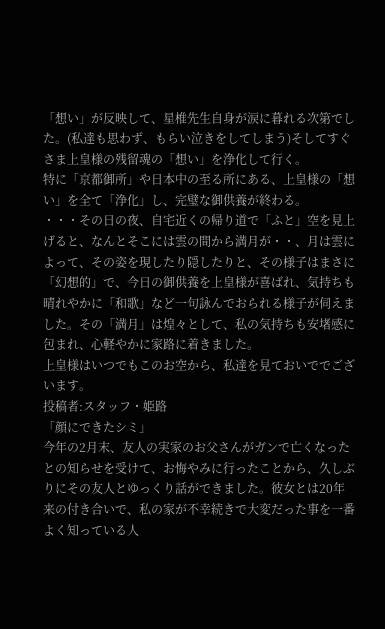「想い」が反映して、星椎先生自身が涙に暮れる次第でした。(私達も思わず、もらい泣きをしてしまう)そしてすぐさま上皇様の残留魂の「想い」を浄化して行く。
特に「京都御所」や日本中の至る所にある、上皇様の「想い」を全て「浄化」し、完璧な御供養が終わる。
・・・その日の夜、自宅近くの帰り道で「ふと」空を見上げると、なんとそこには雲の間から満月が・・、月は雲によって、その姿を現したり隠したりと、その様子はまさに「幻想的」で、今日の御供養を上皇様が喜ばれ、気持ちも晴れやかに「和歌」など一句詠んでおられる様子が伺えました。その「満月」は煌々として、私の気持ちも安堵感に包まれ、心軽やかに家路に着きました。
上皇様はいつでもこのお空から、私達を見ておいででございます。
投稿者:スタッフ・姫路
「顔にできたシミ」
今年の2月末、友人の実家のお父さんがガンで亡くなったとの知らせを受けて、お悔やみに行ったことから、久しぶりにその友人とゆっくり話ができました。彼女とは20年来の付き合いで、私の家が不幸続きで大変だった事を一番よく知っている人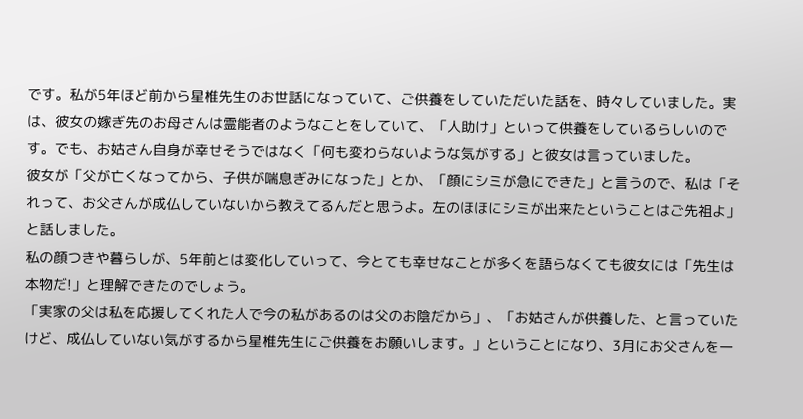です。私が5年ほど前から星椎先生のお世話になっていて、ご供養をしていただいた話を、時々していました。実は、彼女の嫁ぎ先のお母さんは霊能者のようなことをしていて、「人助け」といって供養をしているらしいのです。でも、お姑さん自身が幸せそうではなく「何も変わらないような気がする」と彼女は言っていました。
彼女が「父が亡くなってから、子供が喘息ぎみになった」とか、「顔にシミが急にできた」と言うので、私は「それって、お父さんが成仏していないから教えてるんだと思うよ。左のほほにシミが出来たということはご先祖よ」と話しました。
私の顔つきや暮らしが、5年前とは変化していって、今とても幸せなことが多くを語らなくても彼女には「先生は本物だ!」と理解できたのでしょう。
「実家の父は私を応援してくれた人で今の私があるのは父のお陰だから」、「お姑さんが供養した、と言っていたけど、成仏していない気がするから星椎先生にご供養をお願いします。」ということになり、3月にお父さんを一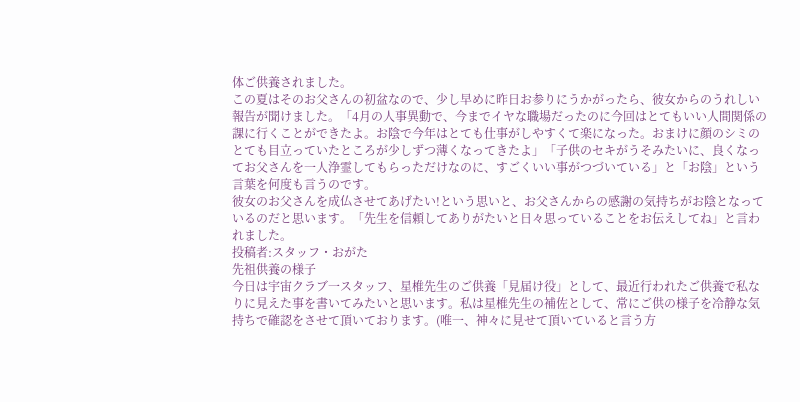体ご供養されました。
この夏はそのお父さんの初盆なので、少し早めに昨日お参りにうかがったら、彼女からのうれしい報告が聞けました。「4月の人事異動で、今までイヤな職場だったのに今回はとてもいい人間関係の課に行くことができたよ。お陰で今年はとても仕事がしやすくて楽になった。おまけに顔のシミのとても目立っていたところが少しずつ薄くなってきたよ」「子供のセキがうそみたいに、良くなってお父さんを一人浄霊してもらっただけなのに、すごくいい事がつづいている」と「お陰」という言葉を何度も言うのです。
彼女のお父さんを成仏させてあげたい!という思いと、お父さんからの感謝の気持ちがお陰となっているのだと思います。「先生を信頼してありがたいと日々思っていることをお伝えしてね」と言われました。
投稿者:スタッフ・おがた
先祖供養の様子
今日は宇宙クラブ一スタッフ、星椎先生のご供養「見届け役」として、最近行われたご供養で私なりに見えた事を書いてみたいと思います。私は星椎先生の補佐として、常にご供の様子を冷静な気持ちで確認をさせて頂いております。(唯一、神々に見せて頂いていると言う方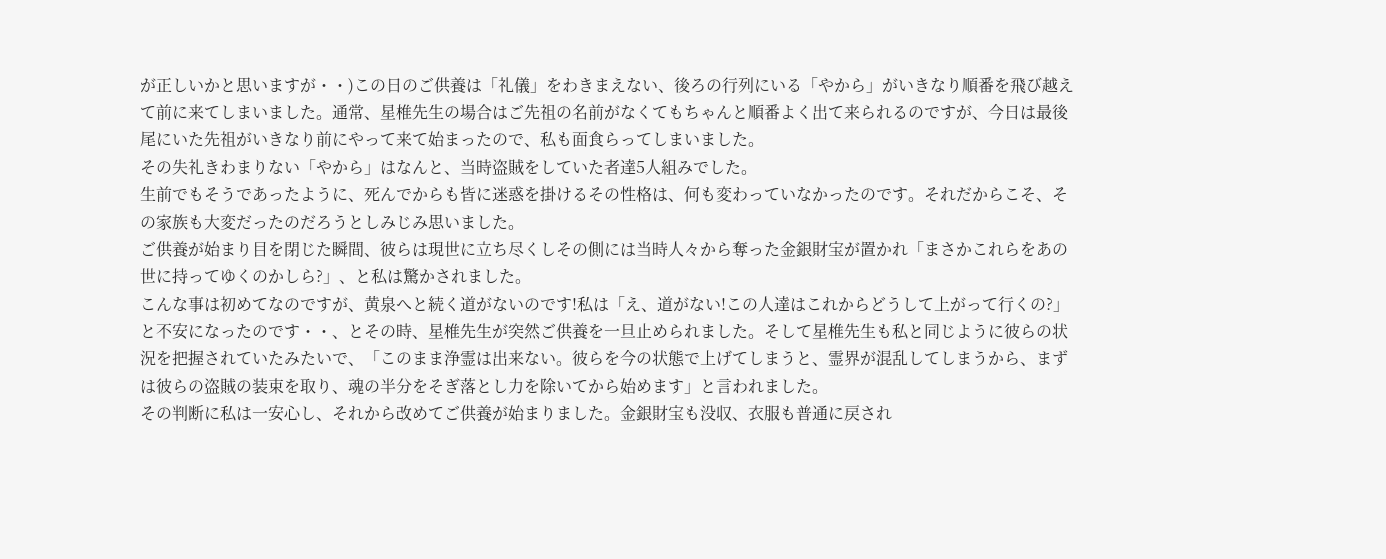が正しいかと思いますが・・)この日のご供養は「礼儀」をわきまえない、後ろの行列にいる「やから」がいきなり順番を飛び越えて前に来てしまいました。通常、星椎先生の場合はご先祖の名前がなくてもちゃんと順番よく出て来られるのですが、今日は最後尾にいた先祖がいきなり前にやって来て始まったので、私も面食らってしまいました。
その失礼きわまりない「やから」はなんと、当時盗賊をしていた者達5人組みでした。
生前でもそうであったように、死んでからも皆に迷惑を掛けるその性格は、何も変わっていなかったのです。それだからこそ、その家族も大変だったのだろうとしみじみ思いました。
ご供養が始まり目を閉じた瞬間、彼らは現世に立ち尽くしその側には当時人々から奪った金銀財宝が置かれ「まさかこれらをあの世に持ってゆくのかしら?」、と私は驚かされました。
こんな事は初めてなのですが、黄泉へと続く道がないのです!私は「え、道がない!この人達はこれからどうして上がって行くの?」と不安になったのです・・、とその時、星椎先生が突然ご供養を一旦止められました。そして星椎先生も私と同じように彼らの状況を把握されていたみたいで、「このまま浄霊は出来ない。彼らを今の状態で上げてしまうと、霊界が混乱してしまうから、まずは彼らの盗賊の装束を取り、魂の半分をそぎ落とし力を除いてから始めます」と言われました。
その判断に私は一安心し、それから改めてご供養が始まりました。金銀財宝も没収、衣服も普通に戻され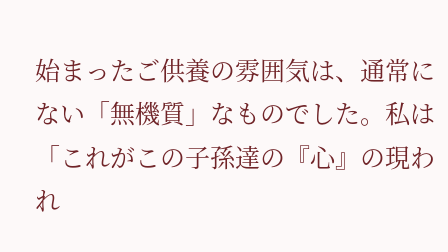始まったご供養の雰囲気は、通常にない「無機質」なものでした。私は「これがこの子孫達の『心』の現われ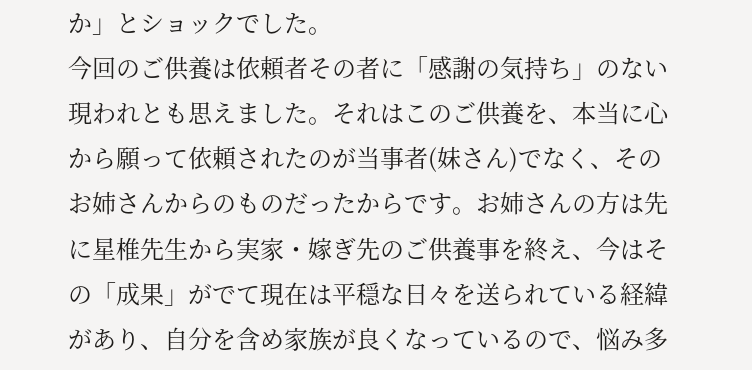か」とショックでした。
今回のご供養は依頼者その者に「感謝の気持ち」のない現われとも思えました。それはこのご供養を、本当に心から願って依頼されたのが当事者(妹さん)でなく、そのお姉さんからのものだったからです。お姉さんの方は先に星椎先生から実家・嫁ぎ先のご供養事を終え、今はその「成果」がでて現在は平穏な日々を送られている経緯があり、自分を含め家族が良くなっているので、悩み多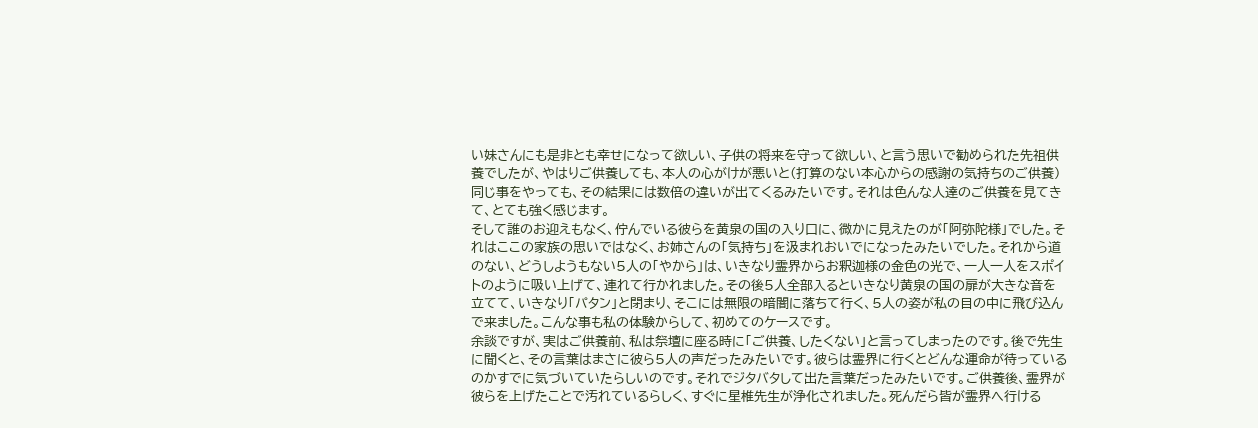い妹さんにも是非とも幸せになって欲しい、子供の将来を守って欲しい、と言う思いで勧められた先祖供養でしたが、やはりご供養しても、本人の心がけが悪いと(打算のない本心からの感謝の気持ちのご供養)同じ事をやっても、その結果には数倍の違いが出てくるみたいです。それは色んな人達のご供養を見てきて、とても強く感じます。
そして誰のお迎えもなく、佇んでいる彼らを黄泉の国の入り口に、微かに見えたのが「阿弥陀様」でした。それはここの家族の思いではなく、お姉さんの「気持ち」を汲まれおいでになったみたいでした。それから道のない、どうしようもない5人の「やから」は、いきなり霊界からお釈迦様の金色の光で、一人一人をスポイトのように吸い上げて、連れて行かれました。その後5人全部入るといきなり黄泉の国の扉が大きな音を立てて、いきなり「パタン」と閉まり、そこには無限の暗闇に落ちて行く、5人の姿が私の目の中に飛び込んで来ました。こんな事も私の体験からして、初めてのケースです。
余談ですが、実はご供養前、私は祭壇に座る時に「ご供養、したくない」と言ってしまったのです。後で先生に聞くと、その言葉はまさに彼ら5人の声だったみたいです。彼らは霊界に行くとどんな運命が待っているのかすでに気づいていたらしいのです。それでジタバタして出た言葉だったみたいです。ご供養後、霊界が彼らを上げたことで汚れているらしく、すぐに星椎先生が浄化されました。死んだら皆が霊界へ行ける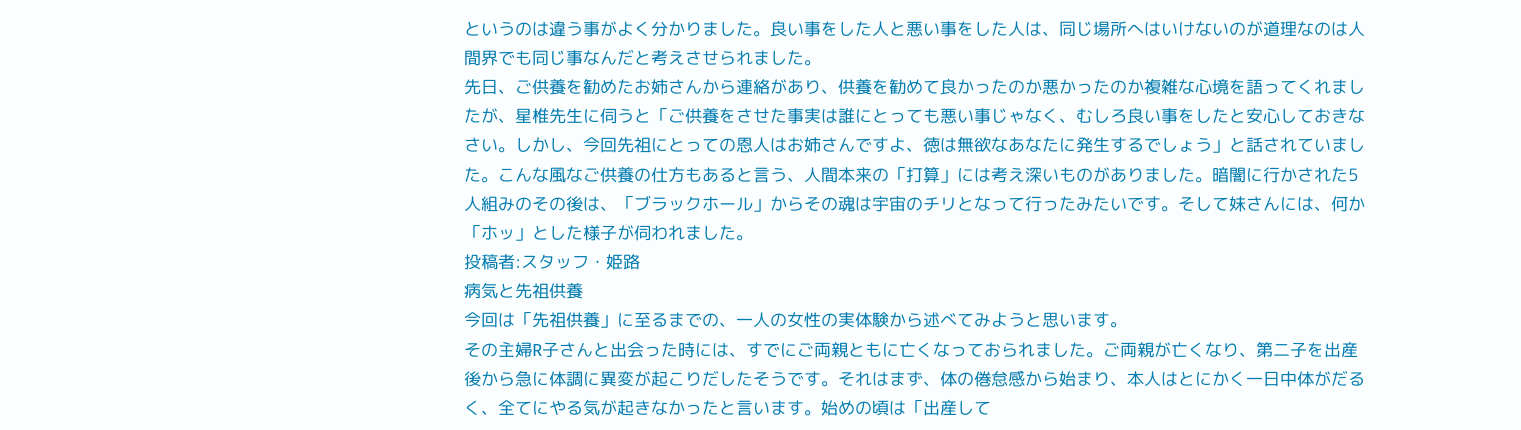というのは違う事がよく分かりました。良い事をした人と悪い事をした人は、同じ場所へはいけないのが道理なのは人間界でも同じ事なんだと考えさせられました。
先日、ご供養を勧めたお姉さんから連絡があり、供養を勧めて良かったのか悪かったのか複雑な心境を語ってくれましたが、星椎先生に伺うと「ご供養をさせた事実は誰にとっても悪い事じゃなく、むしろ良い事をしたと安心しておきなさい。しかし、今回先祖にとっての恩人はお姉さんですよ、徳は無欲なあなたに発生するでしょう」と話されていました。こんな風なご供養の仕方もあると言う、人間本来の「打算」には考え深いものがありました。暗闇に行かされた5人組みのその後は、「ブラックホール」からその魂は宇宙のチリとなって行ったみたいです。そして妹さんには、何か「ホッ」とした様子が伺われました。
投稿者:スタッフ・姫路
病気と先祖供養
今回は「先祖供養」に至るまでの、一人の女性の実体験から述べてみようと思います。
その主婦R子さんと出会った時には、すでにご両親ともに亡くなっておられました。ご両親が亡くなり、第二子を出産後から急に体調に異変が起こりだしたそうです。それはまず、体の倦怠感から始まり、本人はとにかく一日中体がだるく、全てにやる気が起きなかったと言います。始めの頃は「出産して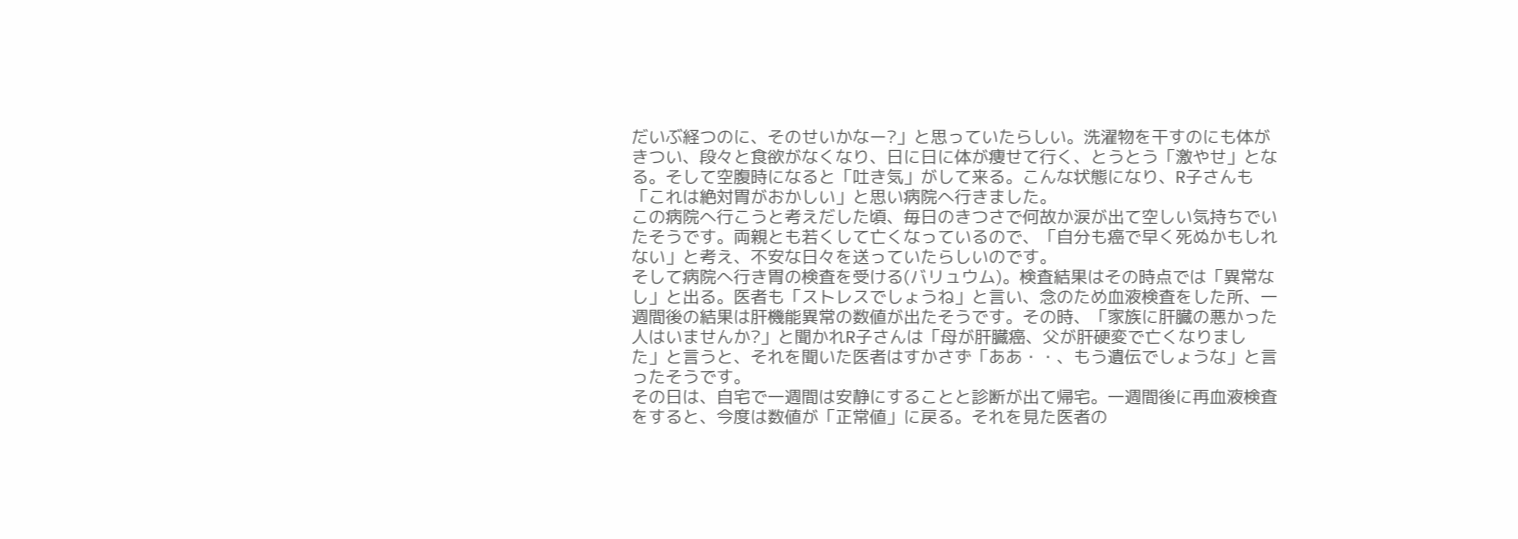だいぶ経つのに、そのせいかなー?」と思っていたらしい。洗濯物を干すのにも体がきつい、段々と食欲がなくなり、日に日に体が痩せて行く、とうとう「激やせ」となる。そして空腹時になると「吐き気」がして来る。こんな状態になり、R子さんも「これは絶対胃がおかしい」と思い病院へ行きました。
この病院へ行こうと考えだした頃、毎日のきつさで何故か涙が出て空しい気持ちでいたそうです。両親とも若くして亡くなっているので、「自分も癌で早く死ぬかもしれない」と考え、不安な日々を送っていたらしいのです。
そして病院へ行き胃の検査を受ける(バリュウム)。検査結果はその時点では「異常なし」と出る。医者も「ストレスでしょうね」と言い、念のため血液検査をした所、一週間後の結果は肝機能異常の数値が出たそうです。その時、「家族に肝臓の悪かった人はいませんか?」と聞かれR子さんは「母が肝臓癌、父が肝硬変で亡くなりました」と言うと、それを聞いた医者はすかさず「ああ・・、もう遺伝でしょうな」と言ったそうです。
その日は、自宅で一週間は安静にすることと診断が出て帰宅。一週間後に再血液検査をすると、今度は数値が「正常値」に戻る。それを見た医者の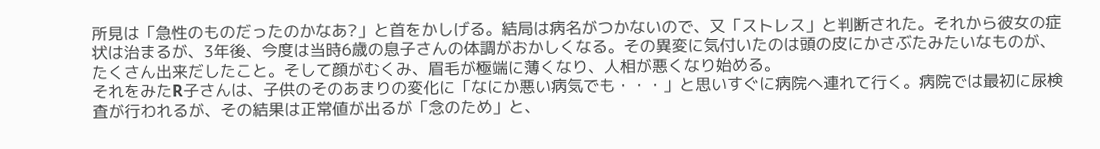所見は「急性のものだったのかなあ?」と首をかしげる。結局は病名がつかないので、又「ストレス」と判断された。それから彼女の症状は治まるが、3年後、今度は当時6歳の息子さんの体調がおかしくなる。その異変に気付いたのは頭の皮にかさぶたみたいなものが、たくさん出来だしたこと。そして顔がむくみ、眉毛が極端に薄くなり、人相が悪くなり始める。
それをみたR子さんは、子供のそのあまりの変化に「なにか悪い病気でも・・・」と思いすぐに病院へ連れて行く。病院では最初に尿検査が行われるが、その結果は正常値が出るが「念のため」と、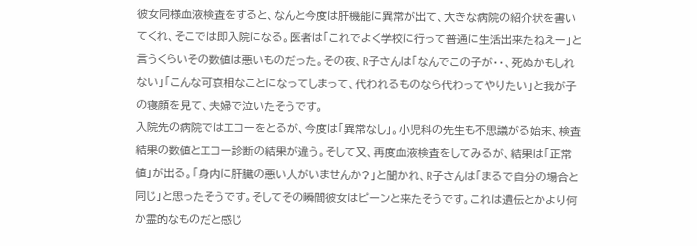彼女同様血液検査をすると、なんと今度は肝機能に異常が出て、大きな病院の紹介状を書いてくれ、そこでは即入院になる。医者は「これでよく学校に行って普通に生活出来たねえー」と言うくらいその数値は悪いものだった。その夜、R子さんは「なんでこの子が・・、死ぬかもしれない」「こんな可哀相なことになってしまって、代われるものなら代わってやりたい」と我が子の寝顔を見て、夫婦で泣いたそうです。
入院先の病院ではエコーをとるが、今度は「異常なし」。小児科の先生も不思議がる始末、検査結果の数値とエコー診断の結果が違う。そして又、再度血液検査をしてみるが、結果は「正常値」が出る。「身内に肝臓の悪い人がいませんか?」と聞かれ、R子さんは「まるで自分の場合と同じ」と思ったそうです。そしてその瞬間彼女はピーンと来たそうです。これは遺伝とかより何か霊的なものだと感じ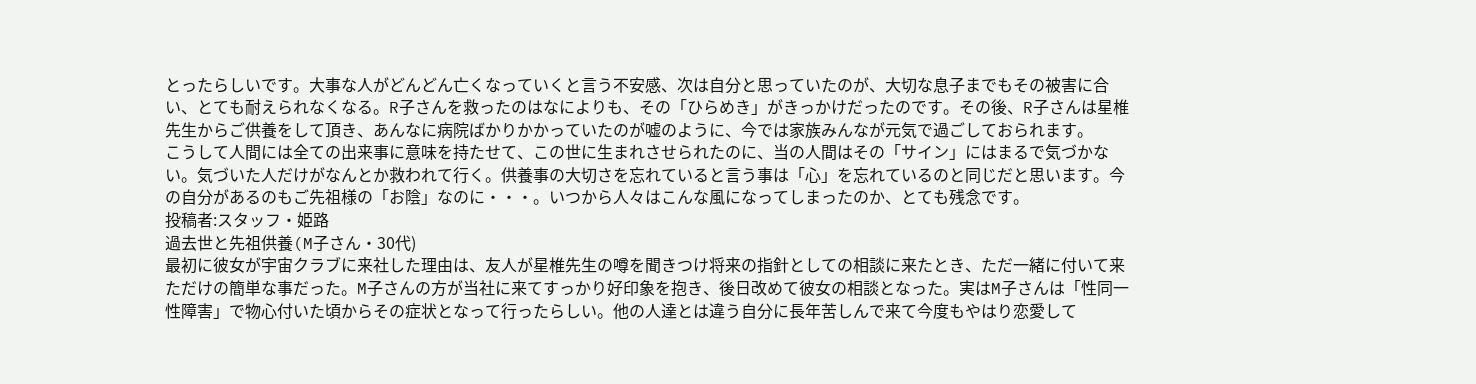とったらしいです。大事な人がどんどん亡くなっていくと言う不安感、次は自分と思っていたのが、大切な息子までもその被害に合い、とても耐えられなくなる。R子さんを救ったのはなによりも、その「ひらめき」がきっかけだったのです。その後、R子さんは星椎先生からご供養をして頂き、あんなに病院ばかりかかっていたのが嘘のように、今では家族みんなが元気で過ごしておられます。
こうして人間には全ての出来事に意味を持たせて、この世に生まれさせられたのに、当の人間はその「サイン」にはまるで気づかない。気づいた人だけがなんとか救われて行く。供養事の大切さを忘れていると言う事は「心」を忘れているのと同じだと思います。今の自分があるのもご先祖様の「お陰」なのに・・・。いつから人々はこんな風になってしまったのか、とても残念です。
投稿者:スタッフ・姫路
過去世と先祖供養(M子さん・30代)
最初に彼女が宇宙クラブに来社した理由は、友人が星椎先生の噂を聞きつけ将来の指針としての相談に来たとき、ただ一緒に付いて来ただけの簡単な事だった。M子さんの方が当社に来てすっかり好印象を抱き、後日改めて彼女の相談となった。実はM子さんは「性同一性障害」で物心付いた頃からその症状となって行ったらしい。他の人達とは違う自分に長年苦しんで来て今度もやはり恋愛して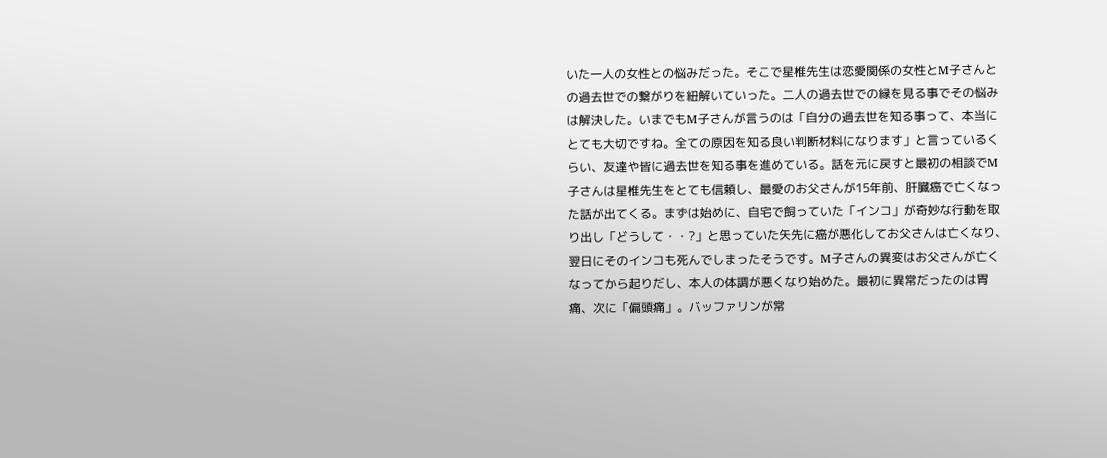いた一人の女性との悩みだった。そこで星椎先生は恋愛関係の女性とM子さんとの過去世での繋がりを紐解いていった。二人の過去世での縁を見る事でその悩みは解決した。いまでもM子さんが言うのは「自分の過去世を知る事って、本当にとても大切ですね。全ての原因を知る良い判断材料になります」と言っているくらい、友達や皆に過去世を知る事を進めている。話を元に戻すと最初の相談でM子さんは星椎先生をとても信頼し、最愛のお父さんが15年前、肝臓癌で亡くなった話が出てくる。まずは始めに、自宅で飼っていた「インコ」が奇妙な行動を取り出し「どうして・・?」と思っていた矢先に癌が悪化してお父さんは亡くなり、翌日にそのインコも死んでしまったそうです。M子さんの異変はお父さんが亡くなってから起りだし、本人の体調が悪くなり始めた。最初に異常だったのは胃痛、次に「偏頭痛」。バッファリンが常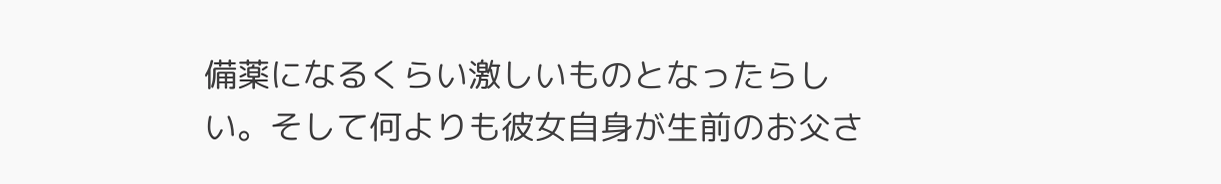備薬になるくらい激しいものとなったらしい。そして何よりも彼女自身が生前のお父さ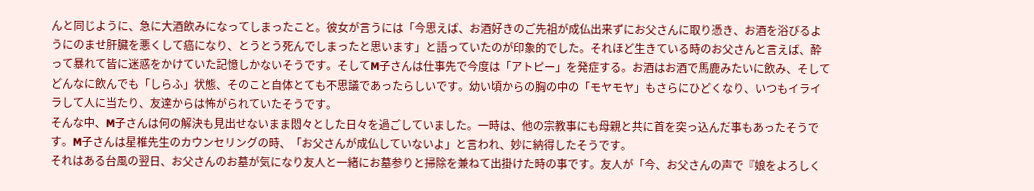んと同じように、急に大酒飲みになってしまったこと。彼女が言うには「今思えば、お酒好きのご先祖が成仏出来ずにお父さんに取り憑き、お酒を浴びるようにのませ肝臓を悪くして癌になり、とうとう死んでしまったと思います」と語っていたのが印象的でした。それほど生きている時のお父さんと言えば、酔って暴れて皆に迷惑をかけていた記憶しかないそうです。そしてM子さんは仕事先で今度は「アトピー」を発症する。お酒はお酒で馬鹿みたいに飲み、そしてどんなに飲んでも「しらふ」状態、そのこと自体とても不思議であったらしいです。幼い頃からの胸の中の「モヤモヤ」もさらにひどくなり、いつもイライラして人に当たり、友達からは怖がられていたそうです。
そんな中、M子さんは何の解決も見出せないまま悶々とした日々を過ごしていました。一時は、他の宗教事にも母親と共に首を突っ込んだ事もあったそうです。M子さんは星椎先生のカウンセリングの時、「お父さんが成仏していないよ」と言われ、妙に納得したそうです。
それはある台風の翌日、お父さんのお墓が気になり友人と一緒にお墓参りと掃除を兼ねて出掛けた時の事です。友人が「今、お父さんの声で『娘をよろしく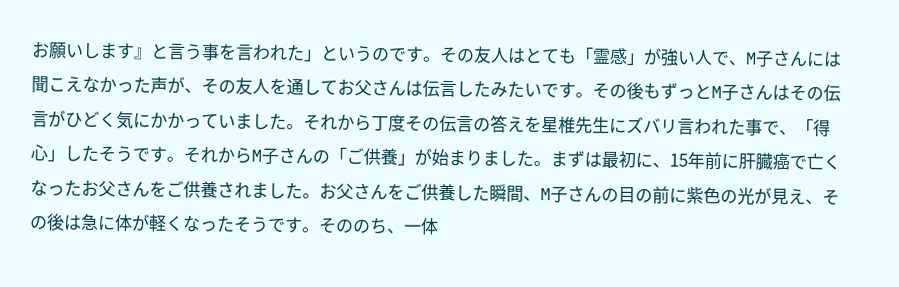お願いします』と言う事を言われた」というのです。その友人はとても「霊感」が強い人で、M子さんには聞こえなかった声が、その友人を通してお父さんは伝言したみたいです。その後もずっとM子さんはその伝言がひどく気にかかっていました。それから丁度その伝言の答えを星椎先生にズバリ言われた事で、「得心」したそうです。それからM子さんの「ご供養」が始まりました。まずは最初に、15年前に肝臓癌で亡くなったお父さんをご供養されました。お父さんをご供養した瞬間、M子さんの目の前に紫色の光が見え、その後は急に体が軽くなったそうです。そののち、一体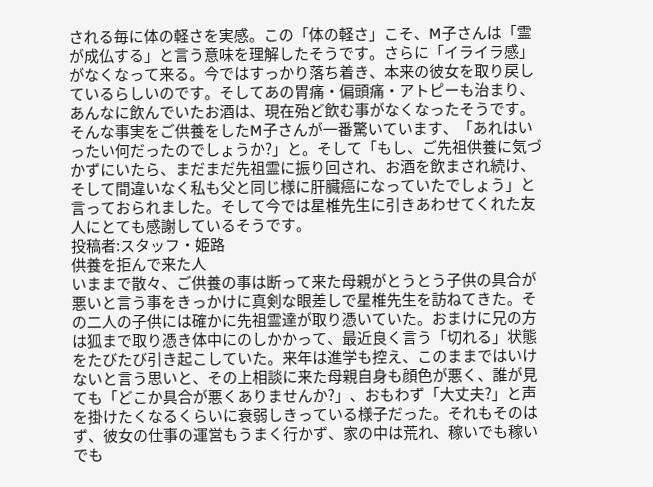される毎に体の軽さを実感。この「体の軽さ」こそ、M子さんは「霊が成仏する」と言う意味を理解したそうです。さらに「イライラ感」がなくなって来る。今ではすっかり落ち着き、本来の彼女を取り戻しているらしいのです。そしてあの胃痛・偏頭痛・アトピーも治まり、あんなに飲んでいたお酒は、現在殆ど飲む事がなくなったそうです。そんな事実をご供養をしたM子さんが一番驚いています、「あれはいったい何だったのでしょうか?」と。そして「もし、ご先祖供養に気づかずにいたら、まだまだ先祖霊に振り回され、お酒を飲まされ続け、そして間違いなく私も父と同じ様に肝臓癌になっていたでしょう」と言っておられました。そして今では星椎先生に引きあわせてくれた友人にとても感謝しているそうです。
投稿者:スタッフ・姫路
供養を拒んで来た人
いままで散々、ご供養の事は断って来た母親がとうとう子供の具合が悪いと言う事をきっかけに真剣な眼差しで星椎先生を訪ねてきた。その二人の子供には確かに先祖霊達が取り憑いていた。おまけに兄の方は狐まで取り憑き体中にのしかかって、最近良く言う「切れる」状態をたびたび引き起こしていた。来年は進学も控え、このままではいけないと言う思いと、その上相談に来た母親自身も顔色が悪く、誰が見ても「どこか具合が悪くありませんか?」、おもわず「大丈夫?」と声を掛けたくなるくらいに衰弱しきっている様子だった。それもそのはず、彼女の仕事の運営もうまく行かず、家の中は荒れ、稼いでも稼いでも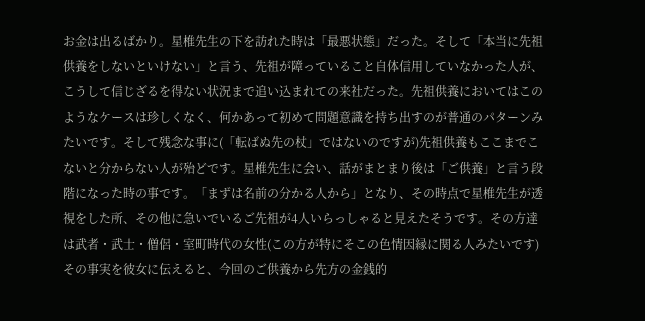お金は出るばかり。星椎先生の下を訪れた時は「最悪状態」だった。そして「本当に先祖供養をしないといけない」と言う、先祖が障っていること自体信用していなかった人が、こうして信じざるを得ない状況まで追い込まれての来社だった。先祖供養においてはこのようなケースは珍しくなく、何かあって初めて問題意識を持ち出すのが普通のパターンみたいです。そして残念な事に(「転ばぬ先の杖」ではないのですが)先祖供養もここまでこないと分からない人が殆どです。星椎先生に会い、話がまとまり後は「ご供養」と言う段階になった時の事です。「まずは名前の分かる人から」となり、その時点で星椎先生が透視をした所、その他に急いでいるご先祖が4人いらっしゃると見えたそうです。その方達は武者・武士・僧侶・室町時代の女性(この方が特にそこの色情因縁に関る人みたいです)その事実を彼女に伝えると、今回のご供養から先方の金銭的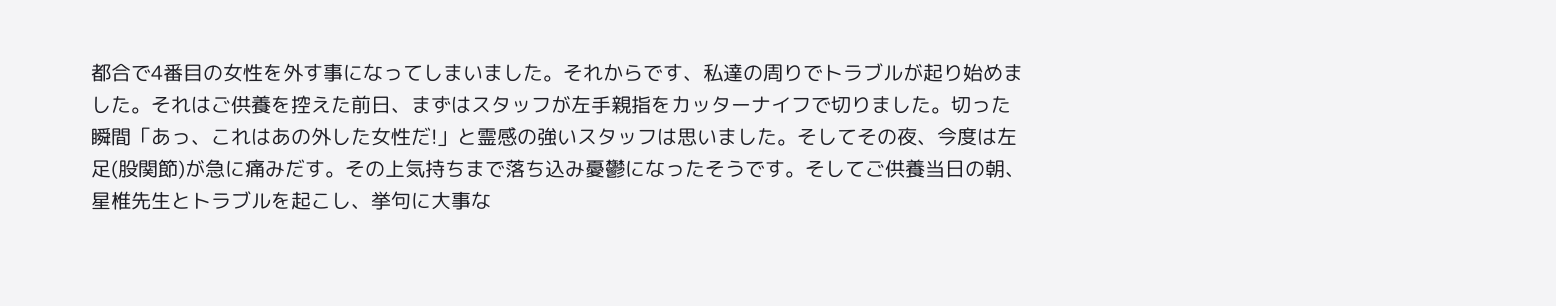都合で4番目の女性を外す事になってしまいました。それからです、私達の周りでトラブルが起り始めました。それはご供養を控えた前日、まずはスタッフが左手親指をカッターナイフで切りました。切った瞬間「あっ、これはあの外した女性だ!」と霊感の強いスタッフは思いました。そしてその夜、今度は左足(股関節)が急に痛みだす。その上気持ちまで落ち込み憂鬱になったそうです。そしてご供養当日の朝、星椎先生とトラブルを起こし、挙句に大事な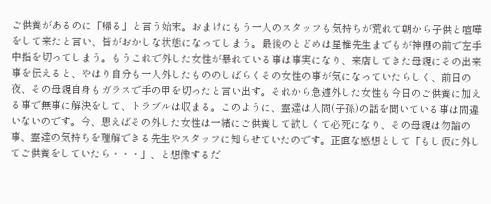ご供養があるのに「帰る」と言う始末。おまけにもう一人のスタッフも気持ちが荒れて朝から子供と喧嘩をして来たと言い、皆がおかしな状態になってしまう。最後のとどめは星椎先生までもが神棚の前で左手中指を切ってしまう。もうこれで外した女性が暴れている事は事実になり、来店してきた母親にその出来事を伝えると、やはり自分も一人外したもののしばらくその女性の事が気になっていたらしく、前日の夜、その母親自身もガラスで手の甲を切ったと言い出す。それから急遽外した女性も今日のご供養に加える事で無事に解決をして、トラブルは収まる。このように、霊達は人間(子孫)の話を聞いている事は間違いないのです。今、思えばその外した女性は一緒にご供養して欲しくて必死になり、その母親は勿論の事、霊達の気持ちを理解できる先生やスタッフに知らせていたのです。正直な感想として「もし仮に外してご供養をしていたら・・・」、と想像するだ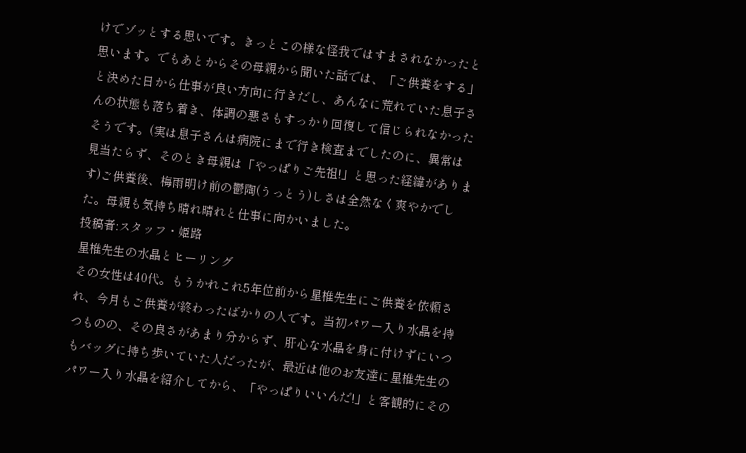けでゾッとする思いです。きっとこの様な怪我ではすまされなかったと思います。でもあとからその母親から聞いた話では、「ご供養をする」と決めた日から仕事が良い方向に行きだし、あんなに荒れていた息子さんの状態も落ち着き、体調の悪さもすっかり回復して信じられなかったそうです。(実は息子さんは病院にまで行き検査までしたのに、異常は見当たらず、そのとき母親は「やっぱりご先祖!」と思った経緯があります)ご供養後、梅雨明け前の鬱陶(うっとう)しさは全然なく爽やかでした。母親も気持ち晴れ晴れと仕事に向かいました。
投稿者:スタッフ・姫路
星椎先生の水晶とヒーリング
その女性は40代。もうかれこれ5年位前から星椎先生にご供養を依頼され、今月もご供養が終わったばかりの人です。当初パワー入り水晶を持つものの、その良さがあまり分からず、肝心な水晶を身に付けずにいつもバッグに持ち歩いていた人だったが、最近は他のお友達に星椎先生のパワー入り水晶を紹介してから、「やっぱりいいんだ!」と客観的にその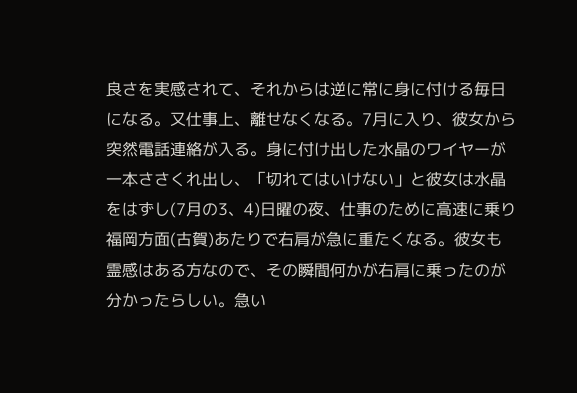良さを実感されて、それからは逆に常に身に付ける毎日になる。又仕事上、離せなくなる。7月に入り、彼女から突然電話連絡が入る。身に付け出した水晶のワイヤーが一本ささくれ出し、「切れてはいけない」と彼女は水晶をはずし(7月の3、4)日曜の夜、仕事のために高速に乗り福岡方面(古賀)あたりで右肩が急に重たくなる。彼女も霊感はある方なので、その瞬間何かが右肩に乗ったのが分かったらしい。急い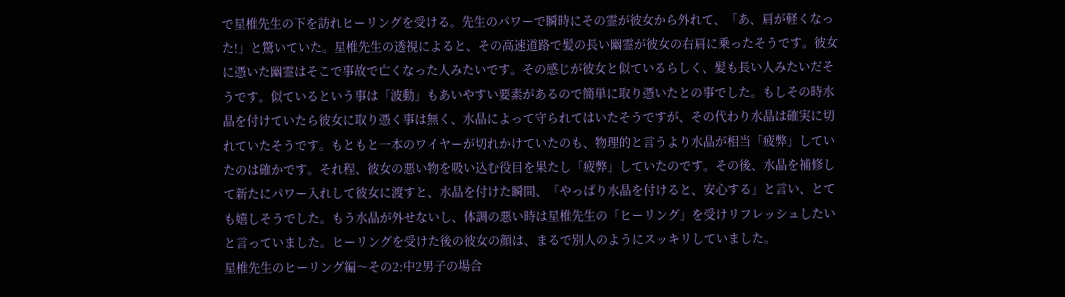で星椎先生の下を訪れヒーリングを受ける。先生のパワーで瞬時にその霊が彼女から外れて、「あ、肩が軽くなった!」と驚いていた。星椎先生の透視によると、その高速道路で髪の長い幽霊が彼女の右肩に乗ったそうです。彼女に憑いた幽霊はそこで事故で亡くなった人みたいです。その感じが彼女と似ているらしく、髪も長い人みたいだそうです。似ているという事は「波動」もあいやすい要素があるので簡単に取り憑いたとの事でした。もしその時水晶を付けていたら彼女に取り憑く事は無く、水晶によって守られてはいたそうですが、その代わり水晶は確実に切れていたそうです。もともと一本のワイヤーが切れかけていたのも、物理的と言うより水晶が相当「疲弊」していたのは確かです。それ程、彼女の悪い物を吸い込む役目を果たし「疲弊」していたのです。その後、水晶を補修して新たにパワー入れして彼女に渡すと、水晶を付けた瞬間、「やっぱり水晶を付けると、安心する」と言い、とても嬉しそうでした。もう水晶が外せないし、体調の悪い時は星椎先生の「ヒーリング」を受けリフレッシュしたいと言っていました。ヒーリングを受けた後の彼女の顔は、まるで別人のようにスッキリしていました。
星椎先生のヒーリング編〜その2:中2男子の場合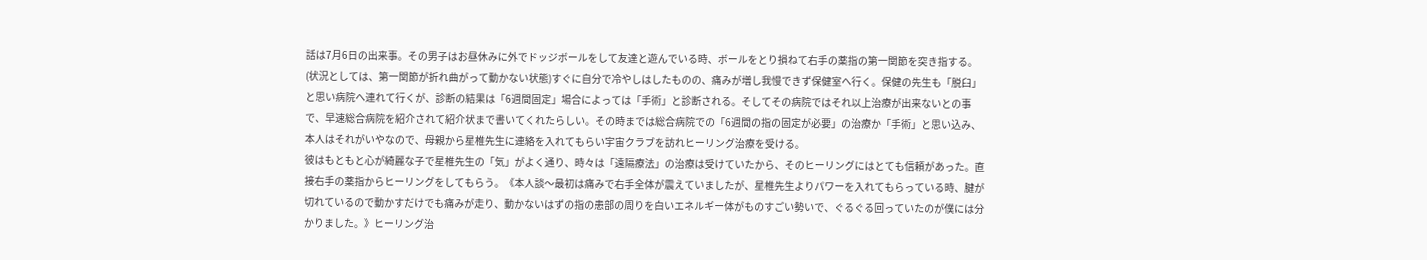話は7月6日の出来事。その男子はお昼休みに外でドッジボールをして友達と遊んでいる時、ボールをとり損ねて右手の薬指の第一関節を突き指する。(状況としては、第一関節が折れ曲がって動かない状態)すぐに自分で冷やしはしたものの、痛みが増し我慢できず保健室へ行く。保健の先生も「脱臼」と思い病院へ連れて行くが、診断の結果は「6週間固定」場合によっては「手術」と診断される。そしてその病院ではそれ以上治療が出来ないとの事で、早速総合病院を紹介されて紹介状まで書いてくれたらしい。その時までは総合病院での「6週間の指の固定が必要」の治療か「手術」と思い込み、本人はそれがいやなので、母親から星椎先生に連絡を入れてもらい宇宙クラブを訪れヒーリング治療を受ける。
彼はもともと心が綺麗な子で星椎先生の「気」がよく通り、時々は「遠隔療法」の治療は受けていたから、そのヒーリングにはとても信頼があった。直接右手の薬指からヒーリングをしてもらう。《本人談〜最初は痛みで右手全体が震えていましたが、星椎先生よりパワーを入れてもらっている時、腱が切れているので動かすだけでも痛みが走り、動かないはずの指の患部の周りを白いエネルギー体がものすごい勢いで、ぐるぐる回っていたのが僕には分かりました。》ヒーリング治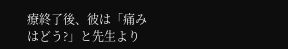療終了後、彼は「痛みはどう?」と先生より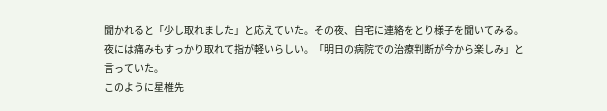聞かれると「少し取れました」と応えていた。その夜、自宅に連絡をとり様子を聞いてみる。夜には痛みもすっかり取れて指が軽いらしい。「明日の病院での治療判断が今から楽しみ」と言っていた。
このように星椎先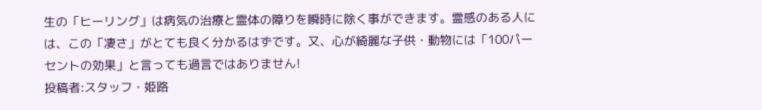生の「ヒーリング」は病気の治療と霊体の障りを瞬時に除く事ができます。霊感のある人には、この「凄さ」がとても良く分かるはずです。又、心が綺麗な子供・動物には「100パーセントの効果」と言っても過言ではありません!
投稿者:スタッフ・姫路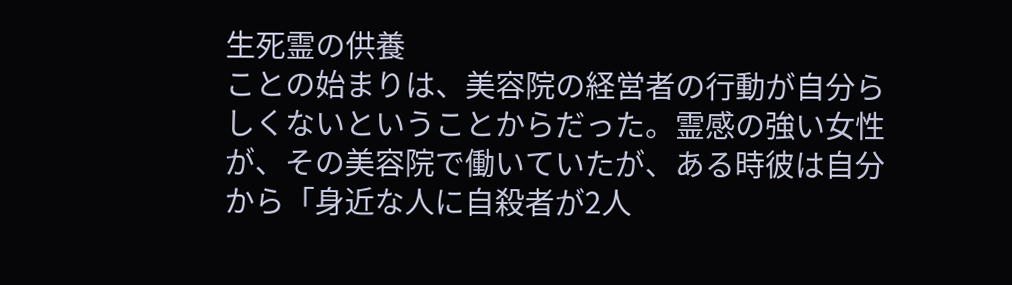生死霊の供養
ことの始まりは、美容院の経営者の行動が自分らしくないということからだった。霊感の強い女性が、その美容院で働いていたが、ある時彼は自分から「身近な人に自殺者が2人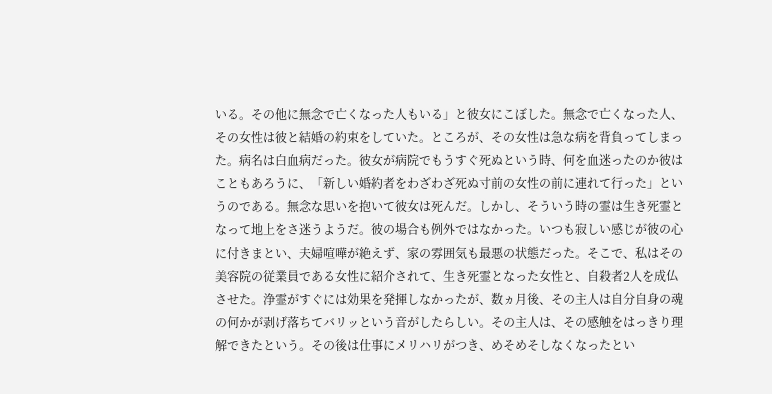いる。その他に無念で亡くなった人もいる」と彼女にこぼした。無念で亡くなった人、その女性は彼と結婚の約束をしていた。ところが、その女性は急な病を背負ってしまった。病名は白血病だった。彼女が病院でもうすぐ死ぬという時、何を血迷ったのか彼はこともあろうに、「新しい婚約者をわざわざ死ぬ寸前の女性の前に連れて行った」というのである。無念な思いを抱いて彼女は死んだ。しかし、そういう時の霊は生き死霊となって地上をさ迷うようだ。彼の場合も例外ではなかった。いつも寂しい感じが彼の心に付きまとい、夫婦喧嘩が絶えず、家の雰囲気も最悪の状態だった。そこで、私はその美容院の従業員である女性に紹介されて、生き死霊となった女性と、自殺者2人を成仏させた。浄霊がすぐには効果を発揮しなかったが、数ヵ月後、その主人は自分自身の魂の何かが剥げ落ちてバリッという音がしたらしい。その主人は、その感触をはっきり理解できたという。その後は仕事にメリハリがつき、めそめそしなくなったとい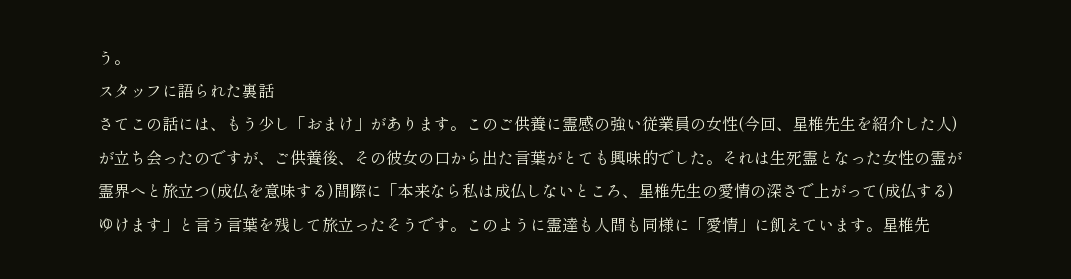う。
スタッフに語られた裏話
さてこの話には、もう少し「おまけ」があります。このご供養に霊感の強い従業員の女性(今回、星椎先生を紹介した人)が立ち会ったのですが、ご供養後、その彼女の口から出た言葉がとても興味的でした。それは生死霊となった女性の霊が霊界へと旅立つ(成仏を意味する)間際に「本来なら私は成仏しないところ、星椎先生の愛情の深さで上がって(成仏する)ゆけます」と言う言葉を残して旅立ったそうです。このように霊達も人間も同様に「愛情」に飢えています。星椎先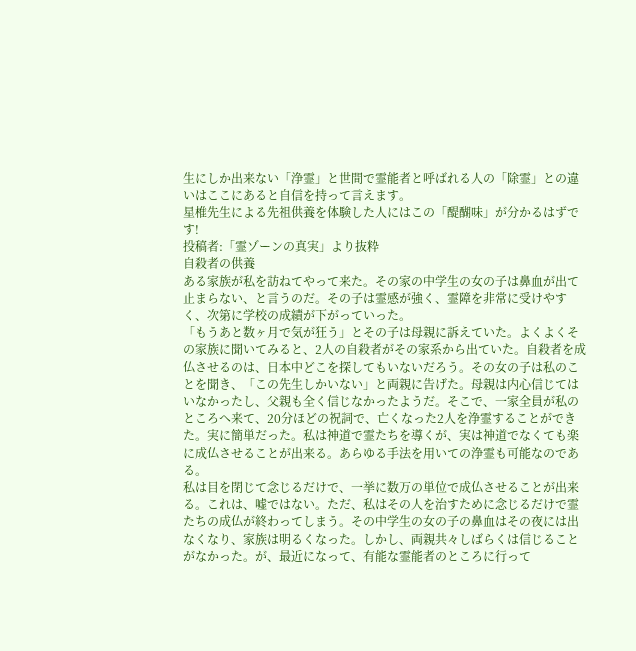生にしか出来ない「浄霊」と世間で霊能者と呼ばれる人の「除霊」との違いはここにあると自信を持って言えます。
星椎先生による先祖供養を体験した人にはこの「醍醐味」が分かるはずです!
投稿者:「霊ゾーンの真実」より抜粋
自殺者の供養
ある家族が私を訪ねてやって来た。その家の中学生の女の子は鼻血が出て止まらない、と言うのだ。その子は霊感が強く、霊障を非常に受けやすく、次第に学校の成績が下がっていった。
「もうあと数ヶ月で気が狂う」とその子は母親に訴えていた。よくよくその家族に聞いてみると、2人の自殺者がその家系から出ていた。自殺者を成仏させるのは、日本中どこを探してもいないだろう。その女の子は私のことを聞き、「この先生しかいない」と両親に告げた。母親は内心信じてはいなかったし、父親も全く信じなかったようだ。そこで、一家全員が私のところへ来て、20分ほどの祝詞で、亡くなった2人を浄霊することができた。実に簡単だった。私は神道で霊たちを導くが、実は神道でなくても楽に成仏させることが出来る。あらゆる手法を用いての浄霊も可能なのである。
私は目を閉じて念じるだけで、一挙に数万の単位で成仏させることが出来る。これは、嘘ではない。ただ、私はその人を治すために念じるだけで霊たちの成仏が終わってしまう。その中学生の女の子の鼻血はその夜には出なくなり、家族は明るくなった。しかし、両親共々しばらくは信じることがなかった。が、最近になって、有能な霊能者のところに行って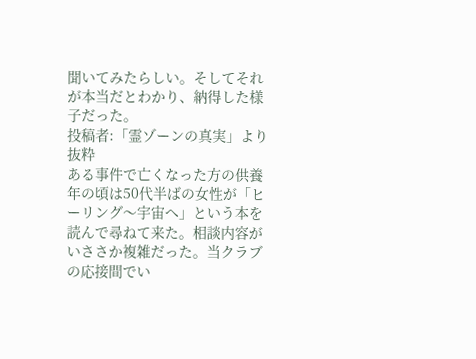聞いてみたらしい。そしてそれが本当だとわかり、納得した様子だった。
投稿者:「霊ゾーンの真実」より抜粋
ある事件で亡くなった方の供養
年の頃は50代半ばの女性が「ヒーリング〜宇宙へ」という本を読んで尋ねて来た。相談内容がいささか複雑だった。当クラブの応接間でい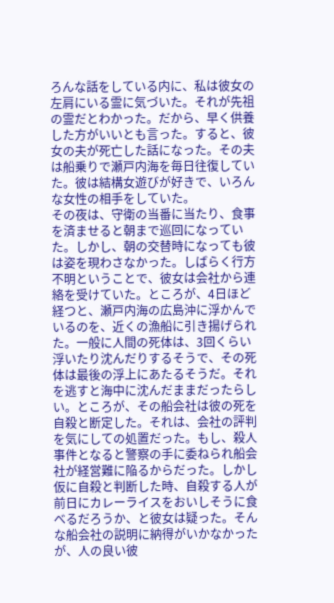ろんな話をしている内に、私は彼女の左肩にいる霊に気づいた。それが先祖の霊だとわかった。だから、早く供養した方がいいとも言った。すると、彼女の夫が死亡した話になった。その夫は船乗りで瀬戸内海を毎日往復していた。彼は結構女遊びが好きで、いろんな女性の相手をしていた。
その夜は、守衛の当番に当たり、食事を済ませると朝まで巡回になっていた。しかし、朝の交替時になっても彼は姿を現わさなかった。しばらく行方不明ということで、彼女は会社から連絡を受けていた。ところが、4日ほど経つと、瀬戸内海の広島沖に浮かんでいるのを、近くの漁船に引き揚げられた。一般に人間の死体は、3回くらい浮いたり沈んだりするそうで、その死体は最後の浮上にあたるそうだ。それを逃すと海中に沈んだままだったらしい。ところが、その船会社は彼の死を自殺と断定した。それは、会社の評判を気にしての処置だった。もし、殺人事件となると警察の手に委ねられ船会社が経営難に陥るからだった。しかし仮に自殺と判断した時、自殺する人が前日にカレーライスをおいしそうに食べるだろうか、と彼女は疑った。そんな船会社の説明に納得がいかなかったが、人の良い彼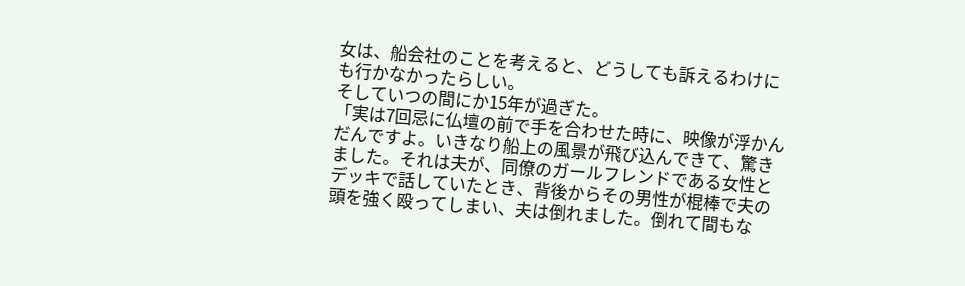女は、船会社のことを考えると、どうしても訴えるわけにも行かなかったらしい。
そしていつの間にか15年が過ぎた。
「実は7回忌に仏壇の前で手を合わせた時に、映像が浮かんだんですよ。いきなり船上の風景が飛び込んできて、驚きました。それは夫が、同僚のガールフレンドである女性とデッキで話していたとき、背後からその男性が棍棒で夫の頭を強く殴ってしまい、夫は倒れました。倒れて間もな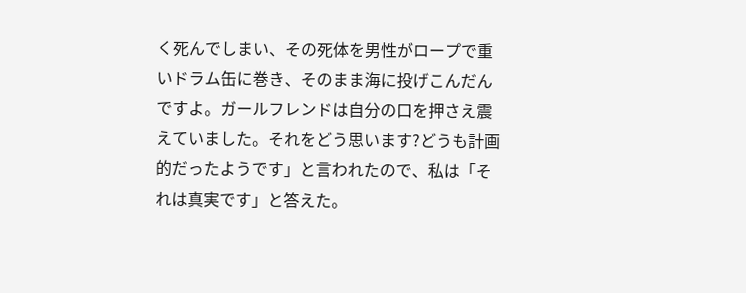く死んでしまい、その死体を男性がロープで重いドラム缶に巻き、そのまま海に投げこんだんですよ。ガールフレンドは自分の口を押さえ震えていました。それをどう思います?どうも計画的だったようです」と言われたので、私は「それは真実です」と答えた。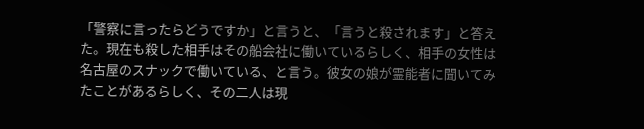「警察に言ったらどうですか」と言うと、「言うと殺されます」と答えた。現在も殺した相手はその船会社に働いているらしく、相手の女性は名古屋のスナックで働いている、と言う。彼女の娘が霊能者に聞いてみたことがあるらしく、その二人は現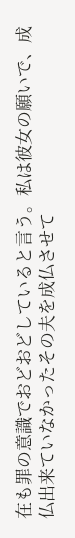在も罪の意識でおどおどしていると言う。私は彼女の願いで、成仏出来ていなかったその夫を成仏させて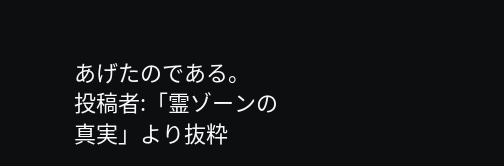あげたのである。
投稿者:「霊ゾーンの真実」より抜粋